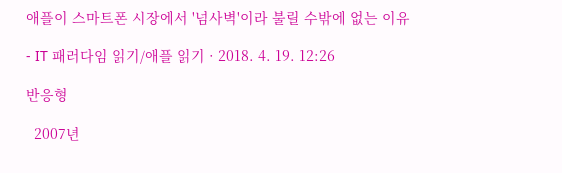애플이 스마트폰 시장에서 '넘사벽'이라 불릴 수밖에 없는 이유

- IT 패러다임 읽기/애플 읽기 · 2018. 4. 19. 12:26

반응형

  2007년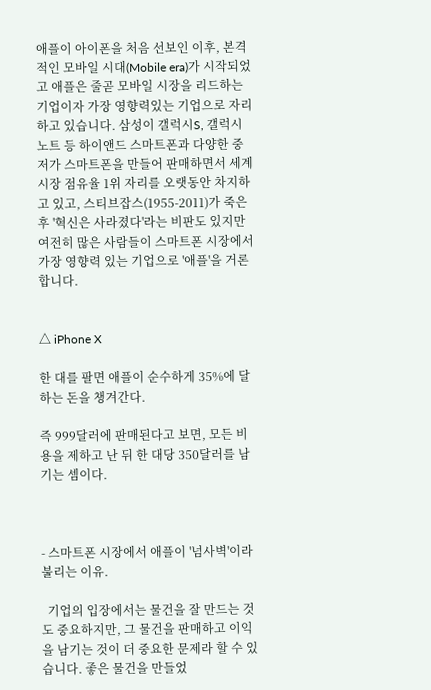애플이 아이폰을 처음 선보인 이후, 본격적인 모바일 시대(Mobile era)가 시작되었고 애플은 줄곧 모바일 시장을 리드하는 기업이자 가장 영향력있는 기업으로 자리하고 있습니다. 삼성이 갤럭시S, 갤럭시노트 등 하이앤드 스마트폰과 다양한 중저가 스마트폰을 만들어 판매하면서 세계 시장 점유율 1위 자리를 오랫동안 차지하고 있고, 스티브잡스(1955-2011)가 죽은 후 '혁신은 사라졌다'라는 비판도 있지만 여전히 많은 사람들이 스마트폰 시장에서 가장 영향력 있는 기업으로 '애플'을 거론합니다.


△ iPhone X

한 대를 팔면 애플이 순수하게 35%에 달하는 돈을 챙겨간다.

즉 999달러에 판매된다고 보면, 모든 비용을 제하고 난 뒤 한 대당 350달러를 남기는 셈이다.



- 스마트폰 시장에서 애플이 '넘사벽'이라 불리는 이유.

  기업의 입장에서는 물건을 잘 만드는 것도 중요하지만, 그 물건을 판매하고 이익을 남기는 것이 더 중요한 문제라 할 수 있습니다. 좋은 물건을 만들었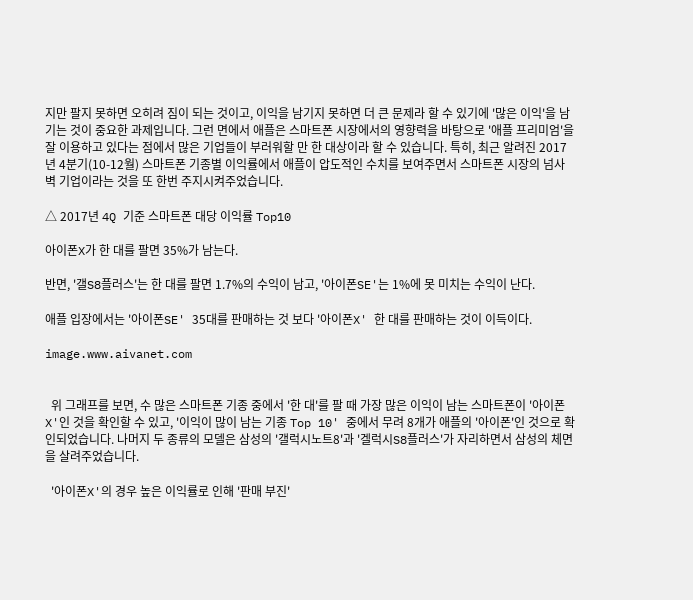지만 팔지 못하면 오히려 짐이 되는 것이고, 이익을 남기지 못하면 더 큰 문제라 할 수 있기에 '많은 이익'을 남기는 것이 중요한 과제입니다. 그런 면에서 애플은 스마트폰 시장에서의 영향력을 바탕으로 '애플 프리미엄'을 잘 이용하고 있다는 점에서 많은 기업들이 부러워할 만 한 대상이라 할 수 있습니다. 특히, 최근 알려진 2017년 4분기(10-12월) 스마트폰 기종별 이익률에서 애플이 압도적인 수치를 보여주면서 스마트폰 시장의 넘사벽 기업이라는 것을 또 한번 주지시켜주었습니다.

△ 2017년 4Q 기준 스마트폰 대당 이익률 Top10

아이폰X가 한 대를 팔면 35%가 남는다.

반면, '갤S8플러스'는 한 대를 팔면 1.7%의 수익이 남고, '아이폰SE'는 1%에 못 미치는 수익이 난다.

애플 입장에서는 '아이폰SE' 35대를 판매하는 것 보다 '아이폰X' 한 대를 판매하는 것이 이득이다.

image.www.aivanet.com


  위 그래프를 보면, 수 많은 스마트폰 기종 중에서 '한 대'를 팔 때 가장 많은 이익이 남는 스마트폰이 '아이폰X'인 것을 확인할 수 있고, '이익이 많이 남는 기종 Top 10' 중에서 무려 8개가 애플의 '아이폰'인 것으로 확인되었습니다. 나머지 두 종류의 모델은 삼성의 '갤럭시노트8'과 '겔럭시S8플러스'가 자리하면서 삼성의 체면을 살려주었습니다.

  '아이폰X'의 경우 높은 이익률로 인해 '판매 부진'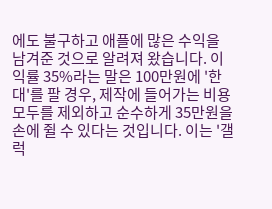에도 불구하고 애플에 많은 수익을 남겨준 것으로 알려져 왔습니다. 이익률 35%라는 말은 100만원에 '한 대'를 팔 경우, 제작에 들어가는 비용 모두를 제외하고 순수하게 35만원을 손에 쥘 수 있다는 것입니다. 이는 '갤럭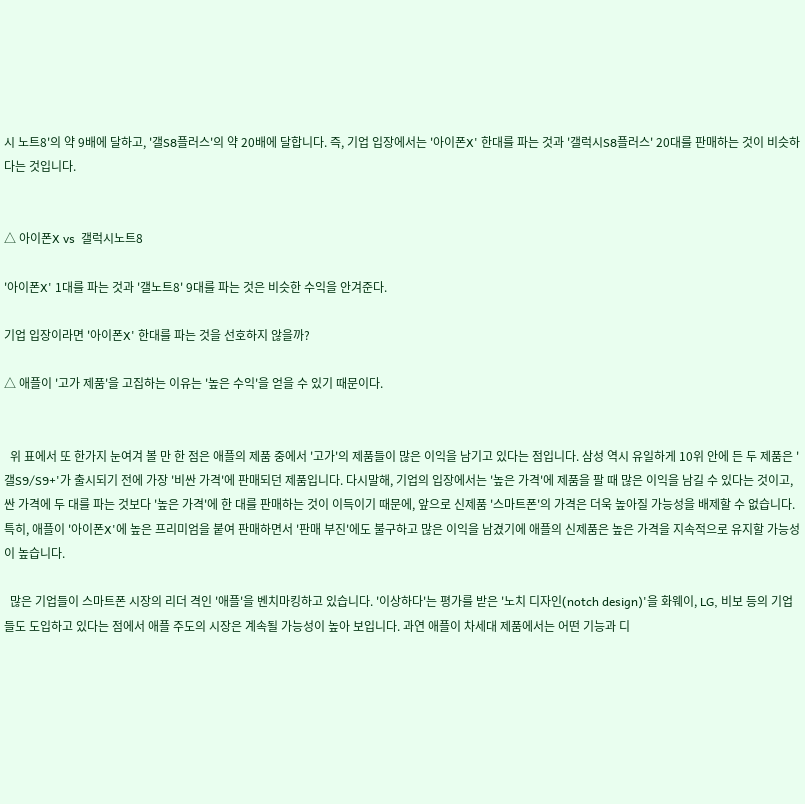시 노트8'의 약 9배에 달하고, '갤S8플러스'의 약 20배에 달합니다. 즉, 기업 입장에서는 '아이폰X' 한대를 파는 것과 '갤럭시S8플러스' 20대를 판매하는 것이 비슷하다는 것입니다.


△ 아이폰X vs  갤럭시노트8

'아이폰X' 1대를 파는 것과 '갤노트8' 9대를 파는 것은 비슷한 수익을 안겨준다.

기업 입장이라면 '아이폰X' 한대를 파는 것을 선호하지 않을까?

△ 애플이 '고가 제품'을 고집하는 이유는 '높은 수익'을 얻을 수 있기 때문이다.


  위 표에서 또 한가지 눈여겨 볼 만 한 점은 애플의 제품 중에서 '고가'의 제품들이 많은 이익을 남기고 있다는 점입니다. 삼성 역시 유일하게 10위 안에 든 두 제품은 '갤S9/S9+'가 출시되기 전에 가장 '비싼 가격'에 판매되던 제품입니다. 다시말해, 기업의 입장에서는 '높은 가격'에 제품을 팔 때 많은 이익을 남길 수 있다는 것이고, 싼 가격에 두 대를 파는 것보다 '높은 가격'에 한 대를 판매하는 것이 이득이기 때문에, 앞으로 신제품 '스마트폰'의 가격은 더욱 높아질 가능성을 배제할 수 없습니다. 특히, 애플이 '아이폰X'에 높은 프리미엄을 붙여 판매하면서 '판매 부진'에도 불구하고 많은 이익을 남겼기에 애플의 신제품은 높은 가격을 지속적으로 유지할 가능성이 높습니다.

  많은 기업들이 스마트폰 시장의 리더 격인 '애플'을 벤치마킹하고 있습니다. '이상하다'는 평가를 받은 '노치 디자인(notch design)'을 화웨이, LG, 비보 등의 기업들도 도입하고 있다는 점에서 애플 주도의 시장은 계속될 가능성이 높아 보입니다. 과연 애플이 차세대 제품에서는 어떤 기능과 디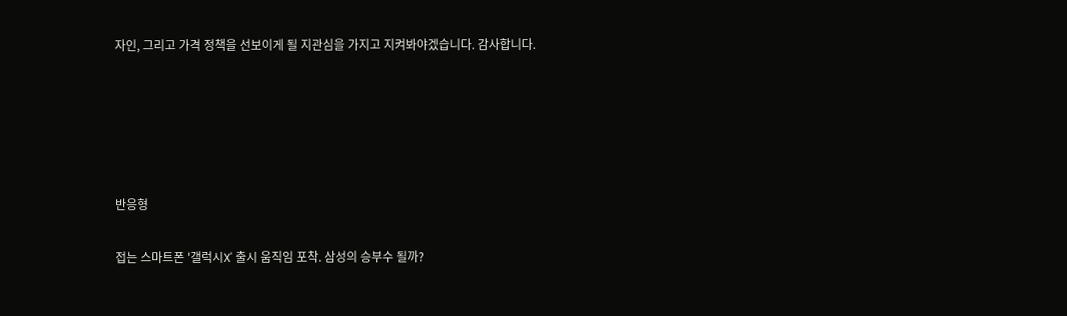자인, 그리고 가격 정책을 선보이게 될 지관심을 가지고 지켜봐야겠습니다. 감사합니다.





반응형

접는 스마트폰 '갤럭시X' 출시 움직임 포착. 삼성의 승부수 될까?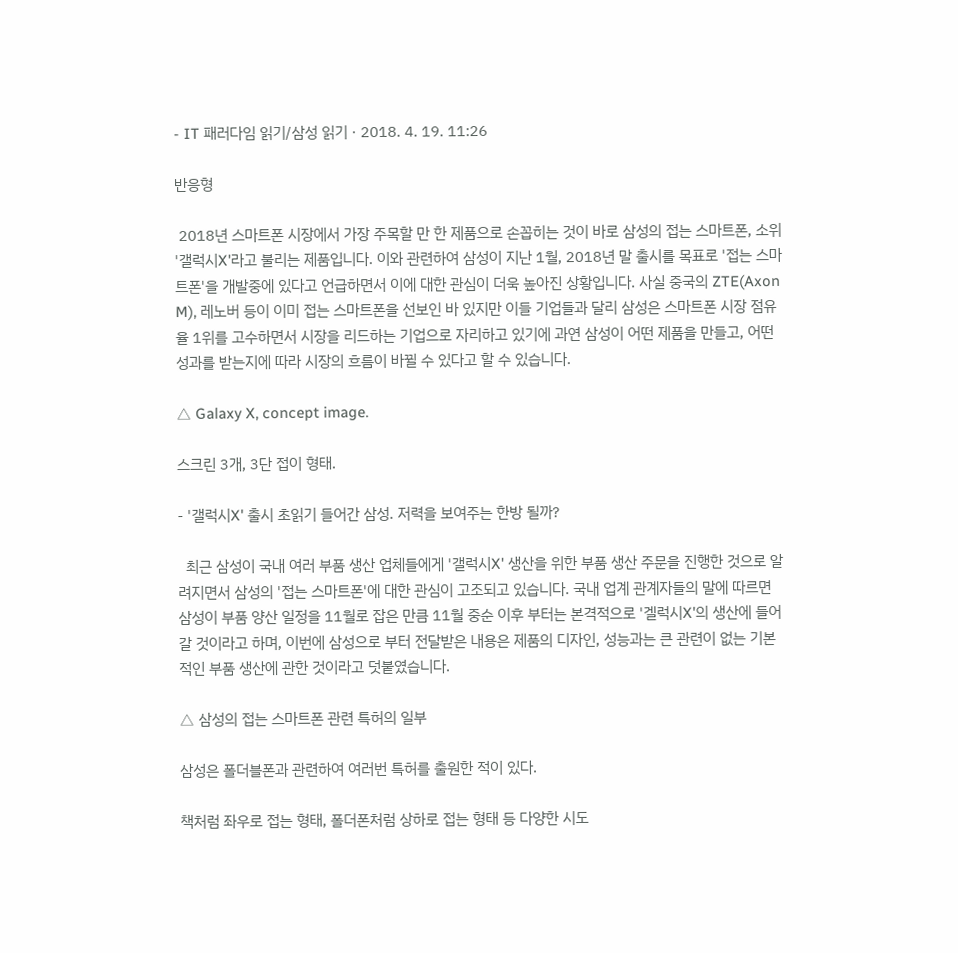- IT 패러다임 읽기/삼성 읽기 · 2018. 4. 19. 11:26

반응형

 2018년 스마트폰 시장에서 가장 주목할 만 한 제품으로 손꼽히는 것이 바로 삼성의 접는 스마트폰, 소위 '갤럭시X'라고 불리는 제품입니다. 이와 관련하여 삼성이 지난 1월, 2018년 말 출시를 목표로 '접는 스마트폰'을 개발중에 있다고 언급하면서 이에 대한 관심이 더욱 높아진 상황입니다. 사실 중국의 ZTE(Axon M), 레노버 등이 이미 접는 스마트폰을 선보인 바 있지만 이들 기업들과 달리 삼성은 스마트폰 시장 점유율 1위를 고수하면서 시장을 리드하는 기업으로 자리하고 있기에 과연 삼성이 어떤 제품을 만들고, 어떤 성과를 받는지에 따라 시장의 흐름이 바뀔 수 있다고 할 수 있습니다.

△ Galaxy X, concept image.

스크린 3개, 3단 접이 형태.

- '갤럭시X' 출시 초읽기 들어간 삼성. 저력을 보여주는 한방 될까?

  최근 삼성이 국내 여러 부품 생산 업체들에게 '갤럭시X' 생산을 위한 부품 생산 주문을 진행한 것으로 알려지면서 삼성의 '접는 스마트폰'에 대한 관심이 고조되고 있습니다. 국내 업계 관계자들의 말에 따르면 삼성이 부품 양산 일정을 11월로 잡은 만큼 11월 중순 이후 부터는 본격적으로 '겔럭시X'의 생산에 들어갈 것이라고 하며, 이번에 삼성으로 부터 전달받은 내용은 제품의 디자인, 성능과는 큰 관련이 없는 기본적인 부품 생산에 관한 것이라고 덧붙였습니다.

△ 삼성의 접는 스마트폰 관련 특허의 일부

삼성은 폴더블폰과 관련하여 여러번 특허를 출원한 적이 있다.

책처럼 좌우로 접는 형태, 폴더폰처럼 상하로 접는 형태 등 다양한 시도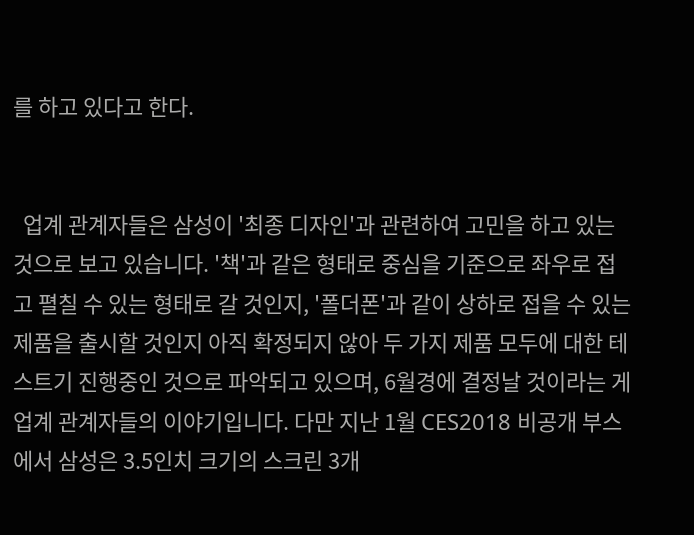를 하고 있다고 한다.


  업계 관계자들은 삼성이 '최종 디자인'과 관련하여 고민을 하고 있는 것으로 보고 있습니다. '책'과 같은 형태로 중심을 기준으로 좌우로 접고 펼칠 수 있는 형태로 갈 것인지, '폴더폰'과 같이 상하로 접을 수 있는 제품을 출시할 것인지 아직 확정되지 않아 두 가지 제품 모두에 대한 테스트기 진행중인 것으로 파악되고 있으며, 6월경에 결정날 것이라는 게 업계 관계자들의 이야기입니다. 다만 지난 1월 CES2018 비공개 부스에서 삼성은 3.5인치 크기의 스크린 3개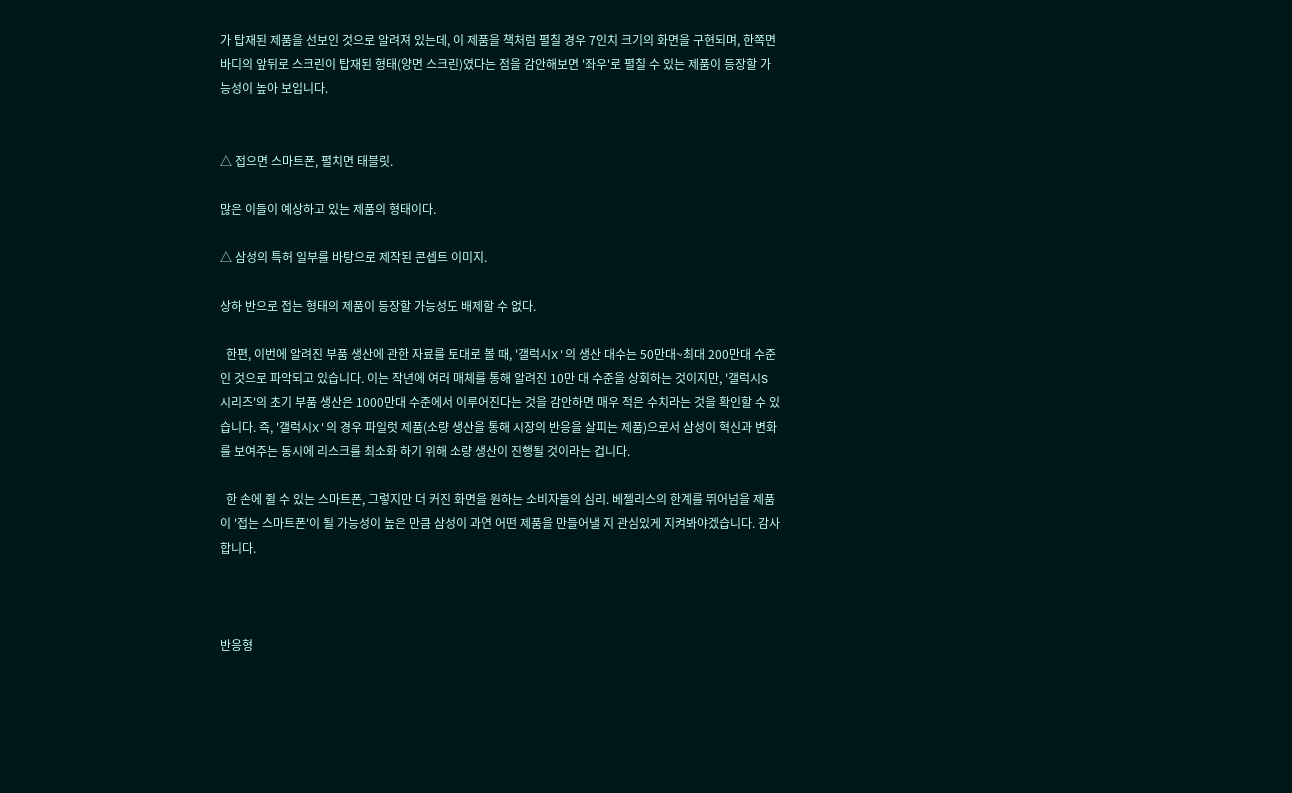가 탑재된 제품을 선보인 것으로 알려져 있는데, 이 제품을 책처럼 펼칠 경우 7인치 크기의 화면을 구현되며, 한쪽면 바디의 앞뒤로 스크린이 탑재된 형태(양면 스크린)였다는 점을 감안해보면 '좌우'로 펼칠 수 있는 제품이 등장할 가능성이 높아 보입니다.


△ 접으면 스마트폰, 펼치면 태블릿.

많은 이들이 예상하고 있는 제품의 형태이다.

△ 삼성의 특허 일부를 바탕으로 제작된 콘셉트 이미지.

상하 반으로 접는 형태의 제품이 등장할 가능성도 배제할 수 없다.

  한편, 이번에 알려진 부품 생산에 관한 자료를 토대로 볼 때, '갤럭시X'의 생산 대수는 50만대~최대 200만대 수준인 것으로 파악되고 있습니다. 이는 작년에 여러 매체를 통해 알려진 10만 대 수준을 상회하는 것이지만, '갤럭시S 시리즈'의 초기 부품 생산은 1000만대 수준에서 이루어진다는 것을 감안하면 매우 적은 수치라는 것을 확인할 수 있습니다. 즉, '갤럭시X'의 경우 파일럿 제품(소량 생산을 통해 시장의 반응을 살피는 제품)으로서 삼성이 혁신과 변화를 보여주는 동시에 리스크를 최소화 하기 위해 소량 생산이 진행될 것이라는 겁니다.

  한 손에 쥘 수 있는 스마트폰, 그렇지만 더 커진 화면을 원하는 소비자들의 심리. 베젤리스의 한계를 뛰어넘을 제품이 '접는 스마트폰'이 될 가능성이 높은 만큼 삼성이 과연 어떤 제품을 만들어낼 지 관심있게 지켜봐야겠습니다. 감사합니다.



반응형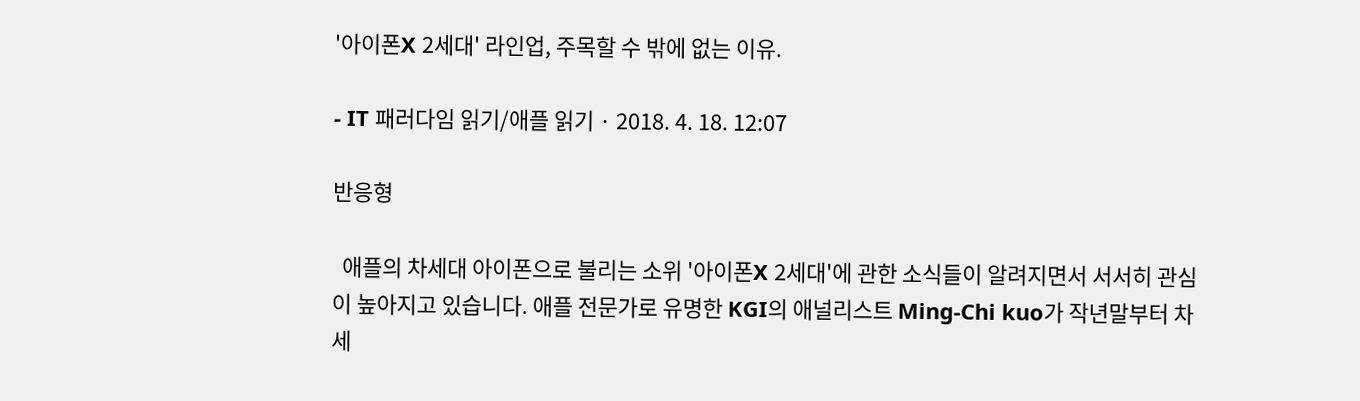'아이폰X 2세대' 라인업, 주목할 수 밖에 없는 이유.

- IT 패러다임 읽기/애플 읽기 · 2018. 4. 18. 12:07

반응형

  애플의 차세대 아이폰으로 불리는 소위 '아이폰X 2세대'에 관한 소식들이 알려지면서 서서히 관심이 높아지고 있습니다. 애플 전문가로 유명한 KGI의 애널리스트 Ming-Chi kuo가 작년말부터 차세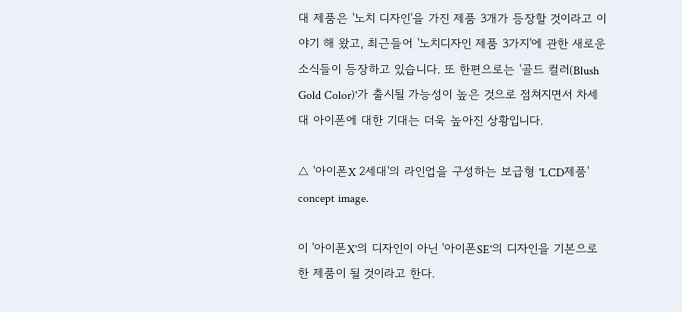대 제품은 '노치 디자인'을 가진 제품 3개가 등장할 것이라고 이야기 해 왔고, 최근들어 '노치디자인 제품 3가지'에 관한 새로운 소식들이 등장하고 있습니다. 또 한편으로는 '골드 컬러(Blush Gold Color)'가 출시될 가능성이 높은 것으로 점쳐지면서 차세대 아이폰에 대한 기대는 더욱 높아진 상황입니다.

△ '아이폰X 2세대'의 라인업을 구성하는 보급형 'LCD제품' concept image.

이 '아이폰X'의 디자인이 아닌 '아이폰SE'의 디자인을 기본으로 한 제품이 될 것이라고 한다.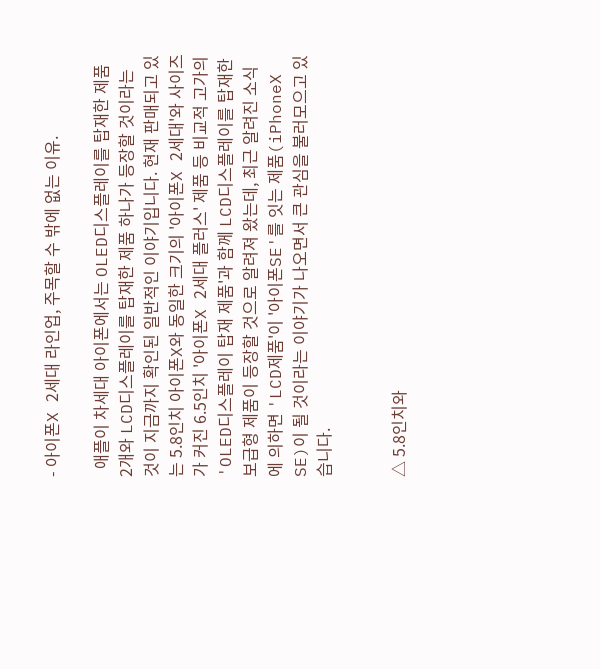- 아이폰X 2세대 라인업, 주목할 수 밖에 없는 이유.

  애플이 차세대 아이폰에서는 OLED디스플레이를 탑재한 제품 2개와 LCD디스플레이를 탑재한 제품 하나가 등장할 것이라는 것이 지금까지 확인된 일반적인 이야기입니다. 현재 판매되고 있는 5.8인치 아이폰X와 동일한 크기의 '아이폰X 2세대'와 사이즈가 커진 6.5인치 '아이폰X 2세대 플러스' 제품 등 비교적 고가의 'OLED디스플레이 탑재 제품'과 함께 LCD디스플레이를 탑재한 보급형 제품이 등장할 것으로 알려져 왔는데, 최근 알려진 소식에 의하면 'LCD제품'이 '아이폰SE'를 잇는 제품(iPhoneX SE)이 될 것이라는 이야기가 나오면서 큰 관심을 불러모으고 있습니다.


△ 5.8인치와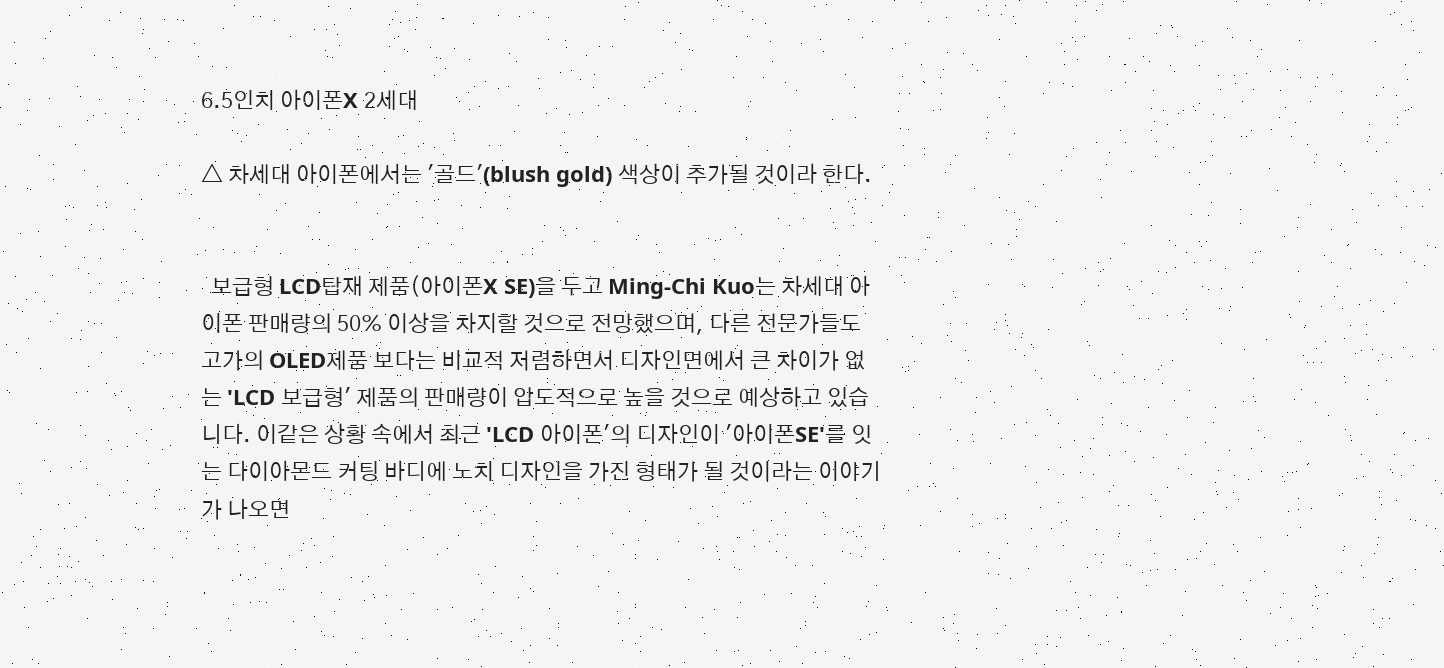6.5인치 아이폰X 2세대

△ 차세대 아이폰에서는 '골드'(blush gold) 색상이 추가될 것이라 한다.


  보급형 LCD탑재 제품(아이폰X SE)을 두고 Ming-Chi Kuo는 차세대 아이폰 판매량의 50% 이상을 차지할 것으로 전망했으며, 다른 전문가들도 고가의 OLED제품 보다는 비교적 저렴하면서 디자인면에서 큰 차이가 없는 'LCD 보급형' 제품의 판매량이 압도적으로 높을 것으로 예상하고 있습니다. 이같은 상황 속에서 최근 'LCD 아이폰'의 디자인이 '아이폰SE'를 잇는 다이아몬드 커팅 바디에 노치 디자인을 가진 형태가 될 것이라는 이야기가 나오면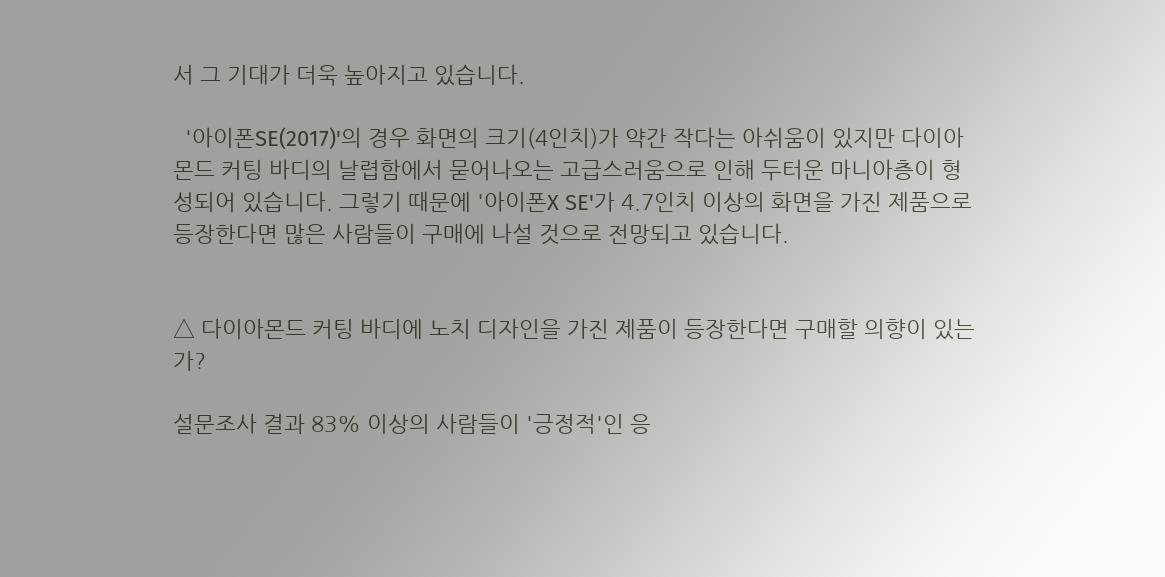서 그 기대가 더욱 높아지고 있습니다.

  '아이폰SE(2017)'의 경우 화면의 크기(4인치)가 약간 작다는 아쉬움이 있지만 다이아몬드 커팅 바디의 날렵함에서 묻어나오는 고급스러움으로 인해 두터운 마니아층이 형성되어 있습니다. 그렇기 때문에 '아이폰X SE'가 4.7인치 이상의 화면을 가진 제품으로 등장한다면 많은 사람들이 구매에 나설 것으로 전망되고 있습니다.


△ 다이아몬드 커팅 바디에 노치 디자인을 가진 제품이 등장한다면 구매할 의향이 있는가?

설문조사 결과 83% 이상의 사람들이 '긍정적'인 응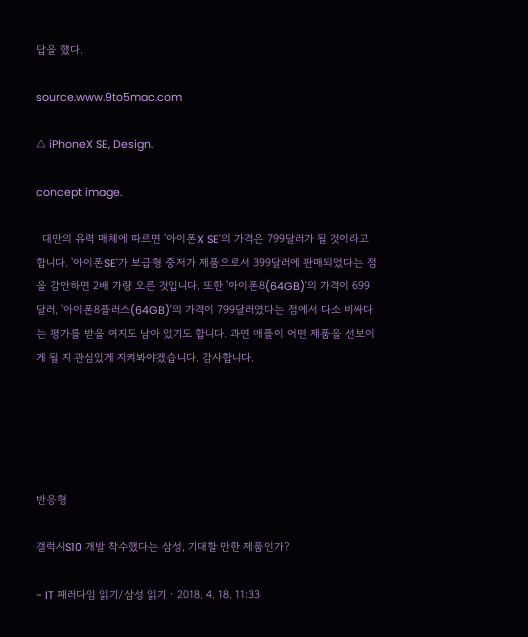답을 했다.

source.www.9to5mac.com

△ iPhoneX SE, Design.

concept image.

  대만의 유력 매체에 따르면 '아이폰X SE'의 가격은 799달러가 될 것이라고 합니다. '아이폰SE'가 보급형 중저가 제품으로서 399달러에 판매되었다는 점을 감안하면 2배 가량 오른 것입니다. 또한 '아이폰8(64GB)'의 가격이 699달러, '아이폰8플러스(64GB)'의 가격이 799달러였다는 점에서 다소 비싸다는 평가를 받을 여지도 남아 있기도 합니다. 과연 애플이 어떤 제품을 선보이게 될 지 관심있게 지켜봐야겠습니다. 감사합니다.





반응형

갤럭시S10 개발 착수했다는 삼성, 기대할 만한 제품인가?

- IT 패러다임 읽기/삼성 읽기 · 2018. 4. 18. 11:33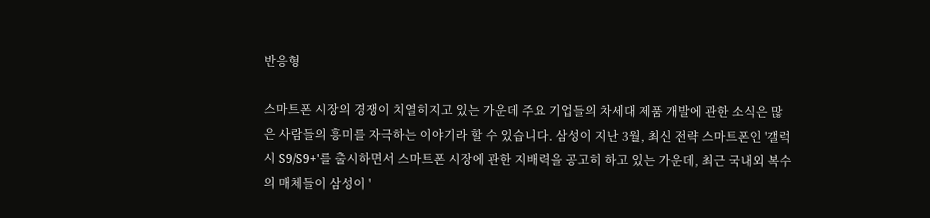반응형

스마트폰 시장의 경쟁이 치열히지고 있는 가운데 주요 기업들의 차세대 제품 개발에 관한 소식은 많은 사람들의 흥미를 자극하는 이야기라 할 수 있습니다. 삼성이 지난 3월, 최신 전략 스마트폰인 '갤럭시 S9/S9+'를 출시하면서 스마트폰 시장에 관한 지배력을 공고히 하고 있는 가운데, 최근 국내외 복수의 매체들이 삼성이 '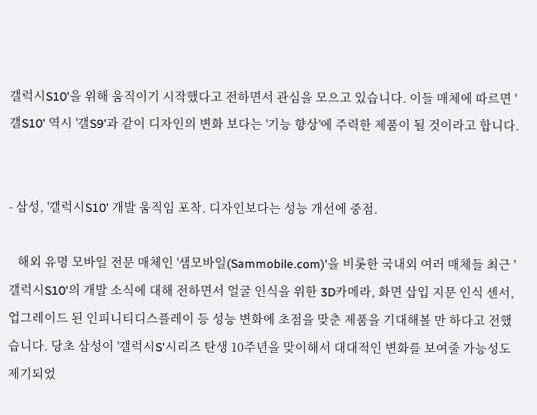갤럭시S10'을 위해 움직이기 시작했다고 전하면서 관심을 모으고 있습니다. 이들 매체에 따르면 '갤S10' 역시 '갤S9'과 같이 디자인의 변화 보다는 '기능 향상'에 주력한 제품이 될 것이라고 합니다.


- 삼성, '갤럭시S10' 개발 움직임 포착. 디자인보다는 성능 개선에 중점.

   해외 유명 모바일 전문 매체인 '샘모바일(Sammobile.com)'을 비롯한 국내외 여러 매체들 최근 '갤럭시S10'의 개발 소식에 대해 전하면서 얼굴 인식을 위한 3D카메라, 화면 삽입 지문 인식 센서, 업그레이드 된 인피니티디스플레이 등 성능 변화에 초점을 맞춘 제품을 기대해볼 만 하다고 전했습니다. 당초 삼성이 '갤럭시S'시리즈 탄생 10주년을 맞이해서 대대적인 변화를 보여줄 가능성도 제기되었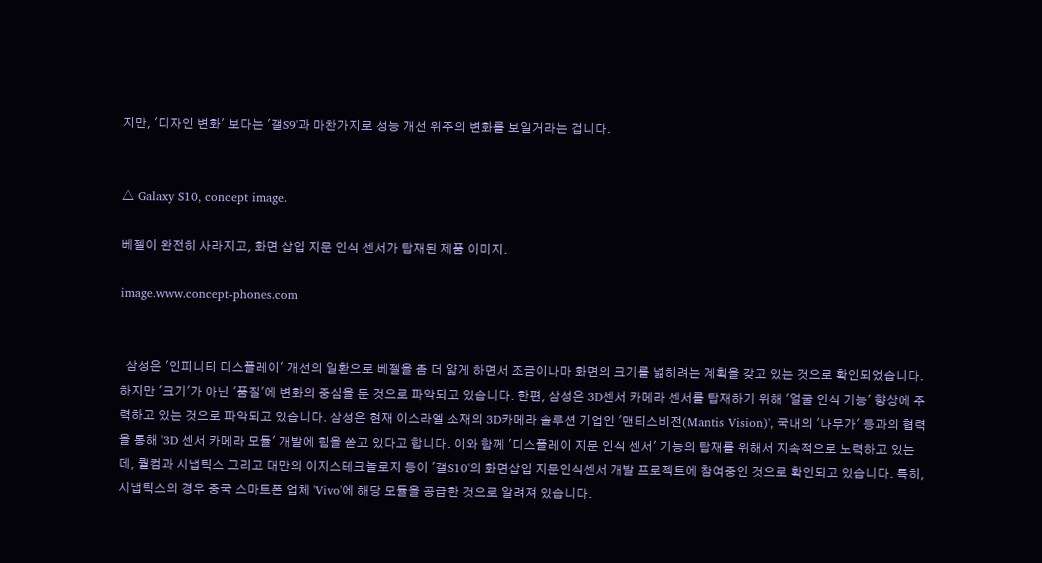지만, '디자인 변화' 보다는 '갤S9'과 마찬가지로 성능 개선 위주의 변화를 보일거라는 겁니다.


△ Galaxy S10, concept image.

베젤이 완전히 사라지고, 화면 삽입 지문 인식 센서가 탑재된 제품 이미지.

image.www.concept-phones.com


  삼성은 '인피니티 디스플레이' 개선의 일환으로 베젤을 좀 더 얇게 하면서 조금이나마 화면의 크기를 넓히려는 계획을 갖고 있는 것으로 확인되었습니다. 하지만 '크기'가 아닌 '품질'에 변화의 중심을 둔 것으로 파악되고 있습니다. 한편, 삼성은 3D센서 카메라 센서를 탑재하기 위해 '얼굴 인식 기능' 향상에 주력하고 있는 것으로 파악되고 있습니다. 삼성은 현재 이스라엘 소재의 3D카메라 솔루션 기업인 '맨티스비전(Mantis Vision)', 국내의 '나무가' 등과의 협력을 통해 '3D 센서 카메라 모듈' 개발에 힘을 쏟고 있다고 합니다. 이와 함께 '디스플레이 지문 인식 센서' 기능의 탑재를 위해서 지속적으로 노력하고 있는데, 퀄컴과 시냅틱스 그리고 대만의 이지스테크놀로지 등이 '갤S10'의 화면삽입 지문인식센서 개발 프로젝트에 참여중인 것으로 확인되고 있습니다. 특히, 시냅틱스의 경우 중국 스마트폰 업체 'Vivo'에 해당 모듈을 공급한 것으로 알려져 있습니다.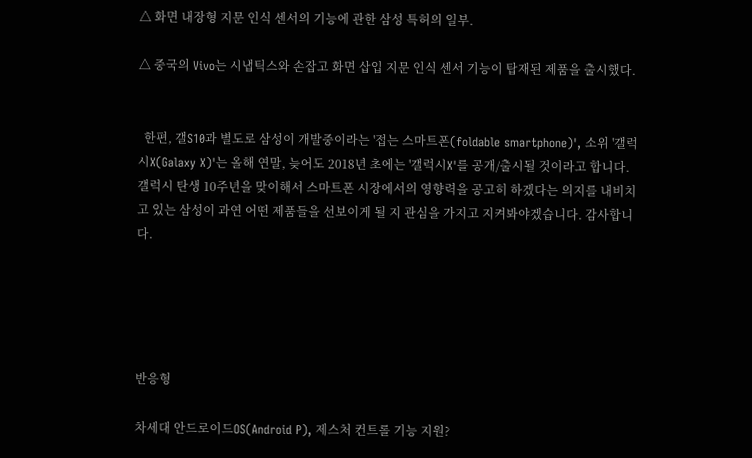△ 화면 내장형 지문 인식 센서의 기능에 관한 삼성 특허의 일부.

△ 중국의 Vivo는 시냅틱스와 손잡고 화면 삽입 지문 인식 센서 기능이 탑재된 제품을 출시했다.


  한편, 갤S10과 별도로 삼성이 개발중이라는 '접는 스마트폰(foldable smartphone)', 소위 '갤럭시X(Galaxy X)'는 올해 연말, 늦어도 2018년 초에는 '갤럭시X'를 공개/출시될 것이라고 합니다. 갤럭시 탄생 10주년을 맞이해서 스마트폰 시장에서의 영향력을 공고히 하겠다는 의지를 내비치고 있는 삼성이 과연 어떤 제품들을 선보이게 될 지 관심을 가지고 지켜봐야겠습니다. 감사합니다.





반응형

차세대 안드로이드OS(Android P), 제스처 컨트롤 기능 지원?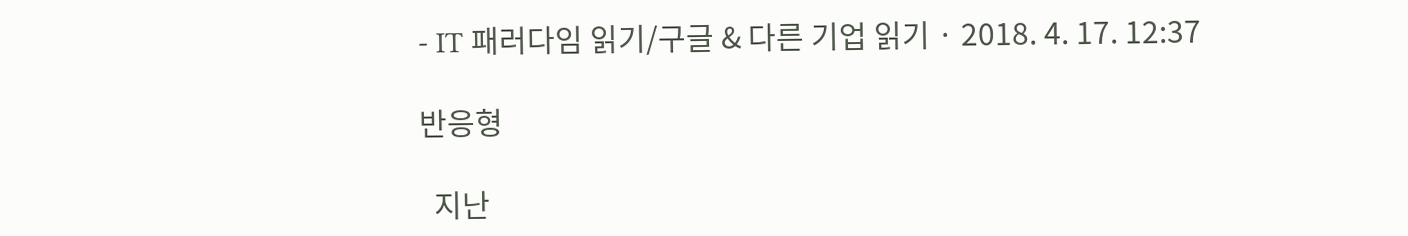- IT 패러다임 읽기/구글 & 다른 기업 읽기 · 2018. 4. 17. 12:37

반응형

  지난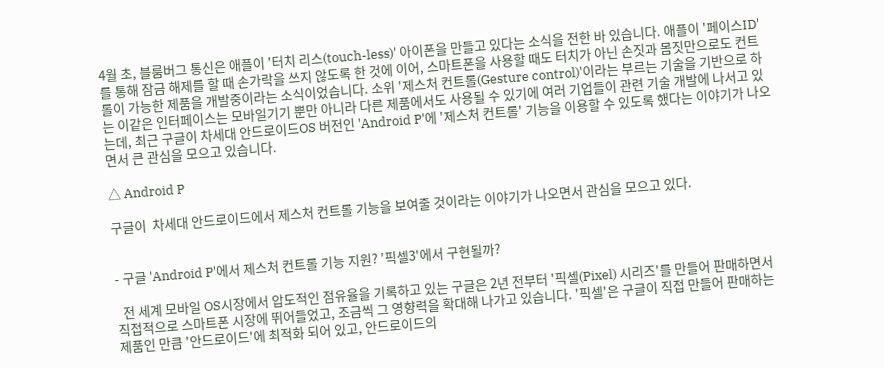4월 초, 블룸버그 통신은 애플이 '터치 리스(touch-less)' 아이폰을 만들고 있다는 소식을 전한 바 있습니다. 애플이 '페이스ID'를 통해 잠금 해제를 할 때 손가락을 쓰지 않도록 한 것에 이어, 스마트폰을 사용할 때도 터치가 아닌 손짓과 몸짓만으로도 컨트롤이 가능한 제품을 개발중이라는 소식이었습니다. 소위 '제스처 컨트롤(Gesture control)'이라는 부르는 기술을 기반으로 하는 이같은 인터페이스는 모바일기기 뿐만 아니라 다른 제품에서도 사용될 수 있기에 여러 기업들이 관련 기술 개발에 나서고 있는데, 최근 구글이 차세대 안드로이드OS 버전인 'Android P'에 '제스처 컨트롤' 기능을 이용할 수 있도록 했다는 이야기가 나오면서 큰 관심을 모으고 있습니다.

△ Android P

구글이  차세대 안드로이드에서 제스처 컨트롤 기능을 보여줄 것이라는 이야기가 나오면서 관심을 모으고 있다.


- 구글 'Android P'에서 제스처 컨트롤 기능 지원? '픽셀3'에서 구현될까?

  전 세계 모바일 OS시장에서 압도적인 점유율을 기록하고 있는 구글은 2년 전부터 '픽셀(Pixel) 시리즈'를 만들어 판매하면서 직접적으로 스마트폰 시장에 뛰어들었고, 조금씩 그 영향력을 확대해 나가고 있습니다. '픽셀'은 구글이 직접 만들어 판매하는 제품인 만큼 '안드로이드'에 최적화 되어 있고, 안드로이드의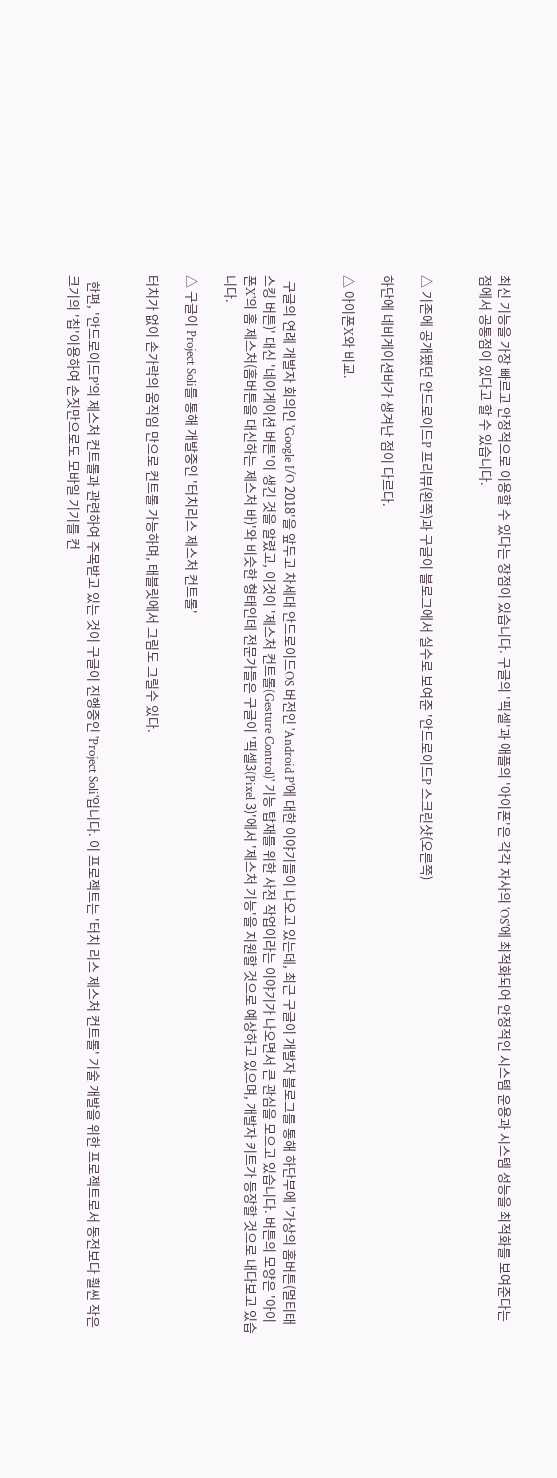최신 기능을 가장 빠르고 안정적으로 이용할 수 있다는 장점이 있습니다. 구글의 '픽셀'과 애플의 '아이폰'은 각각 자사의 'OS'에 최적화되어 안정적인 시스템 운용과 시스템 성능을 최적화를 보여준다는 점에서 공통점이 있다고 할 수 있습니다.


△ 기존에 공개됐던 안드로이드P 프리뷰(왼쪽)과 구글이 블로그에서 실수로 보여준 '안드로이드P 스크린샷(오른쪽)

하단에 네비게이션바가 생겨난 점이 다르다.

△ 아이폰X와 비교.


  구글의 연례 개발자 회의인 'Google I/O 2018'을 앞두고 차세대 안드로이드OS 버전인 'Android P'에 대한 이야기들이 나오고 있는데, 최근 구글이 개발자 블로그를 통해 하단부에 '가상의 홈버튼(멀티태스킹 버튼)' 대신 '네이게이션 버튼'이 생긴 것을 알렸고, 이것이 '제스처 컨트롤(Gesture Control)' 기능 탑재를 위한 사전 작업이라는 이야기가 나오면서 큰 관심을 모으고 있습니다. 버튼의 모양은 '아이폰X'의 홈 제스처(홈버튼을 대신하는 제스처 바)'와 비슷한 형태인데 전문가들은 구글이 '픽셀3(Pixel 3)'에서 '제스처 기능'을 지원할 것으로 예상하고 있으며, 개발자 키트가 등장할 것으로 내다보고 있습니다.

△ 구글이 Project Soli를 통해 개발중인 '터치리스 제스처 컨트롤'

터치가 없이 손가락의 움직임 만으로 컨트롤 가능하며, 태블릿에서 그림도 그릴수 있다.


  한편, '안드로이드P'의 제스처 컨트롤과 관련하여 주목받고 있는 것이 구글이 진행중인 'Project Soli'입니다. 이 프로젝트는 '터치 리스 제스처 컨트롤' 기술 개발을 위한 프로젝트로서 동전보다 훨씬 작은 크기의 '칩'이용하여 손짓만으로도 모바일 기기를 컨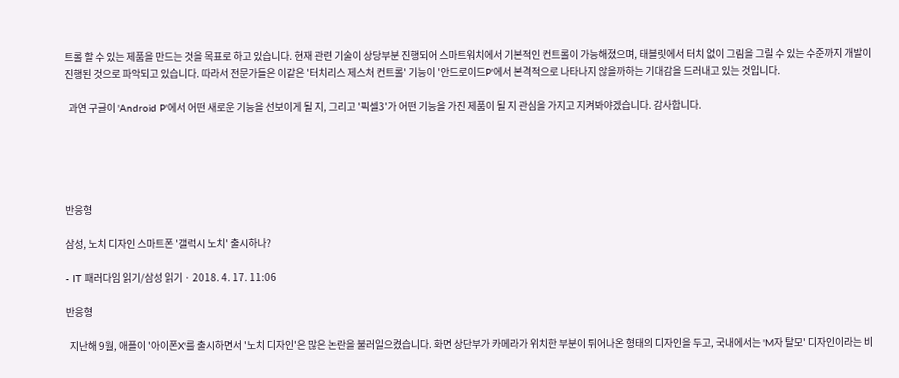트롤 할 수 있는 제품을 만드는 것을 목표로 하고 있습니다. 현재 관련 기술이 상당부분 진행되어 스마트워치에서 기본적인 컨트롤이 가능해졌으며, 태블릿에서 터치 없이 그림을 그릴 수 있는 수준까지 개발이 진행된 것으로 파악되고 있습니다. 따라서 전문가들은 이같은 '터치리스 제스처 컨트롤' 기능이 '안드로이드P'에서 본격적으로 나타나지 않을까하는 기대감을 드러내고 있는 것입니다.

  과연 구글이 'Android P'에서 어떤 새로운 기능을 선보이게 될 지, 그리고 '픽셀3'가 어떤 기능을 가진 제품이 될 지 관심을 가지고 지켜봐야겠습니다. 감사합니다.





반응형

삼성, 노치 디자인 스마트폰 '갤럭시 노치' 출시하나?

- IT 패러다임 읽기/삼성 읽기 · 2018. 4. 17. 11:06

반응형

  지난해 9월, 애플이 '아이폰X'를 출시하면서 '노치 디자인'은 많은 논란을 불러일으켰습니다. 화면 상단부가 카메라가 위치한 부분이 튀어나온 형태의 디자인을 두고, 국내에서는 'M자 탈모' 디자인이라는 비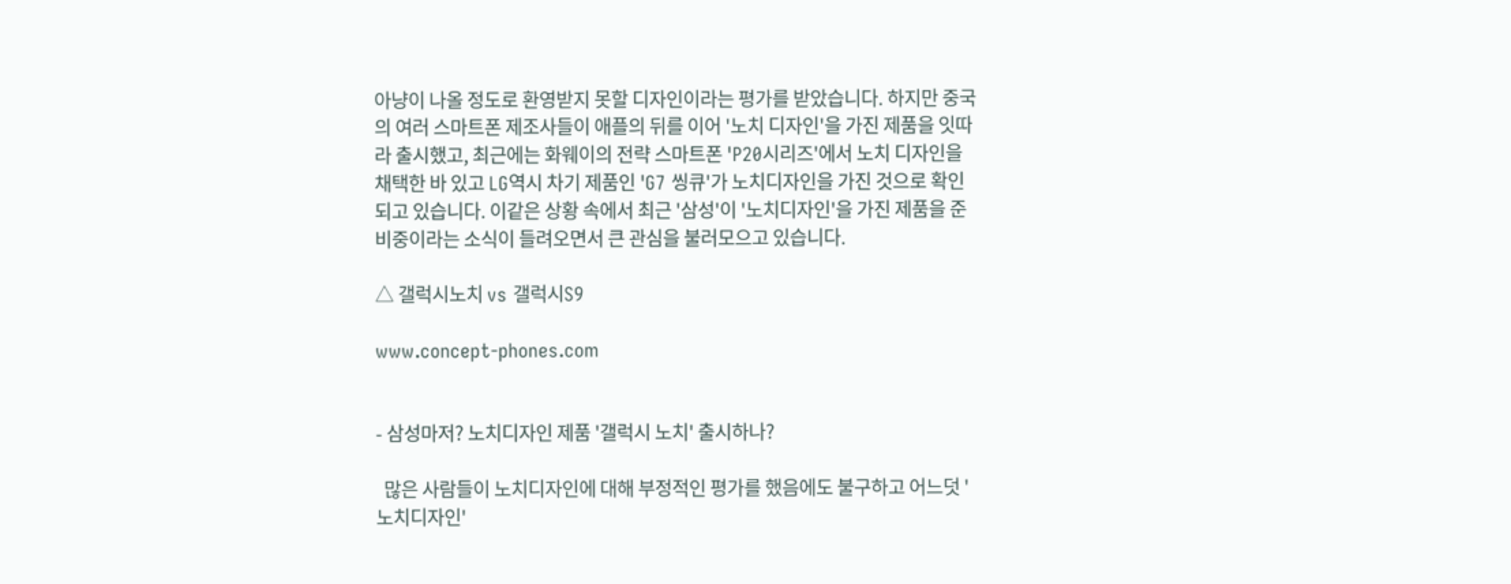아냥이 나올 정도로 환영받지 못할 디자인이라는 평가를 받았습니다. 하지만 중국의 여러 스마트폰 제조사들이 애플의 뒤를 이어 '노치 디자인'을 가진 제품을 잇따라 출시했고, 최근에는 화웨이의 전략 스마트폰 'P20시리즈'에서 노치 디자인을 채택한 바 있고 LG역시 차기 제품인 'G7 씽큐'가 노치디자인을 가진 것으로 확인되고 있습니다. 이같은 상황 속에서 최근 '삼성'이 '노치디자인'을 가진 제품을 준비중이라는 소식이 들려오면서 큰 관심을 불러모으고 있습니다.

△ 갤럭시노치 vs 갤럭시S9

www.concept-phones.com


- 삼성마저? 노치디자인 제품 '갤럭시 노치' 출시하나?

  많은 사람들이 노치디자인에 대해 부정적인 평가를 했음에도 불구하고 어느덧 '노치디자인'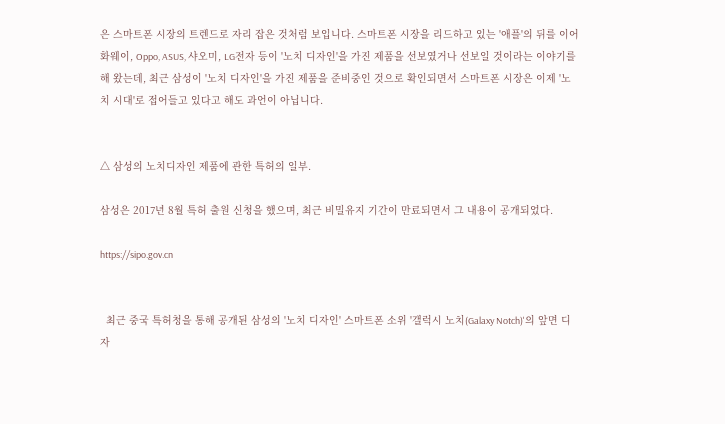은 스마트폰 시장의 트렌드로 자리 잡은 것처럼 보입니다. 스마트폰 시장을 리드하고 있는 '애플'의 뒤를 이어 화웨이, Oppo, ASUS, 샤오미, LG전자 등이 '노치 디자인'을 가진 제품을 선보였거나 선보일 것이라는 이야기를 해 왔는데, 최근 삼성이 '노치 디자인'을 가진 제품을 준비중인 것으로 확인되면서 스마트폰 시장은 이제 '노치 시대'로 접어들고 있다고 해도 과언이 아닙니다.


△ 삼성의 노치디자인 제품에 관한 특허의 일부.

삼성은 2017년 8월 특허 출원 신청을 했으며, 최근 비밀유지 기간이 만료되면서 그 내용이 공개되었다.

https://sipo.gov.cn


  최근 중국 특허청을 통해 공개된 삼성의 '노치 디자인' 스마트폰 소위 '갤럭시 노치(Galaxy Notch)'의 앞면 디자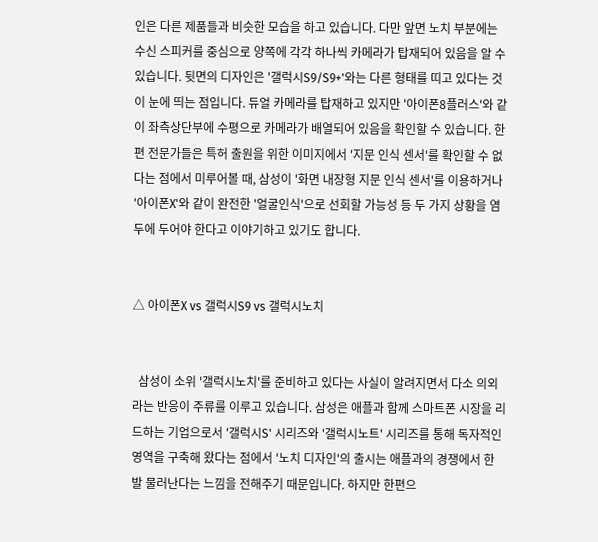인은 다른 제품들과 비슷한 모습을 하고 있습니다. 다만 앞면 노치 부분에는 수신 스피커를 중심으로 양쪽에 각각 하나씩 카메라가 탑재되어 있음을 알 수 있습니다. 뒷면의 디자인은 '갤럭시S9/S9+'와는 다른 형태를 띠고 있다는 것이 눈에 띄는 점입니다. 듀얼 카메라를 탑재하고 있지만 '아이폰8플러스'와 같이 좌측상단부에 수평으로 카메라가 배열되어 있음을 확인할 수 있습니다. 한편 전문가들은 특허 출원을 위한 이미지에서 '지문 인식 센서'를 확인할 수 없다는 점에서 미루어볼 때, 삼성이 '화면 내장형 지문 인식 센서'를 이용하거나 '아이폰X'와 같이 완전한 '얼굴인식'으로 선회할 가능성 등 두 가지 상황을 염두에 두어야 한다고 이야기하고 있기도 합니다.


△ 아이폰X vs 갤럭시S9 vs 갤럭시노치


  삼성이 소위 '갤럭시노치'를 준비하고 있다는 사실이 알려지면서 다소 의외라는 반응이 주류를 이루고 있습니다. 삼성은 애플과 함께 스마트폰 시장을 리드하는 기업으로서 '갤럭시S' 시리즈와 '갤럭시노트' 시리즈를 통해 독자적인 영역을 구축해 왔다는 점에서 '노치 디자인'의 출시는 애플과의 경쟁에서 한 발 물러난다는 느낌을 전해주기 때문입니다. 하지만 한편으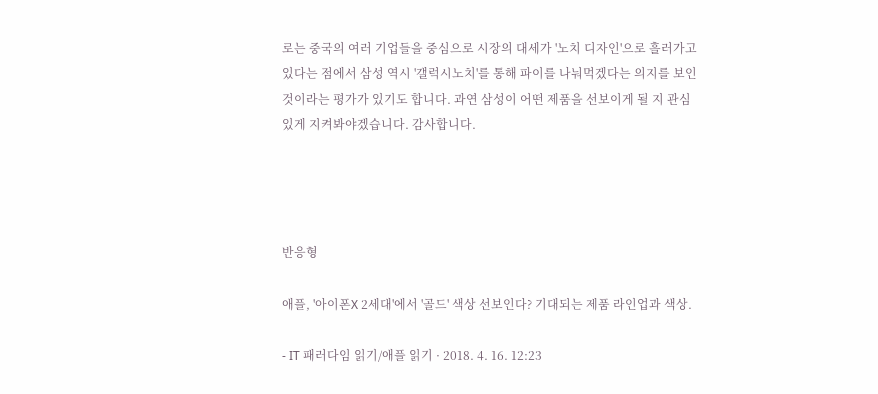로는 중국의 여러 기업들을 중심으로 시장의 대세가 '노치 디자인'으로 흘러가고 있다는 점에서 삼성 역시 '갤럭시노치'를 통해 파이를 나눠먹겠다는 의지를 보인 것이라는 평가가 있기도 합니다. 과연 삼성이 어떤 제품을 선보이게 될 지 관심있게 지켜봐야겠습니다. 감사합니다.




반응형

애플, '아이폰X 2세대'에서 '골드' 색상 선보인다? 기대되는 제품 라인업과 색상.

- IT 패러다임 읽기/애플 읽기 · 2018. 4. 16. 12:23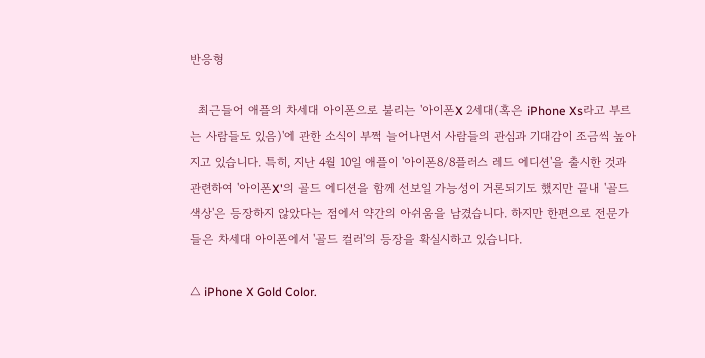반응형

  최근들어 애플의 차세대 아이폰으로 불리는 '아이폰X 2세대(혹은 iPhone Xs라고 부르는 사람들도 있음)'에 관한 소식이 부쩍 늘어나면서 사람들의 관심과 기대감이 조금씩 높아지고 있습니다. 특히, 지난 4월 10일 애플이 '아이폰8/8플러스 레드 에디션'을 출시한 것과 관련하여 '아이폰X'의 골드 에디션을 함께 선보일 가능성이 거론되기도 했지만 끝내 '골드 색상'은 등장하지 않았다는 점에서 약간의 아쉬움을 남겼습니다. 하지만 한편으로 전문가들은 차세대 아이폰에서 '골드 컬러'의 등장을 확실시하고 있습니다.

△ iPhone X Gold Color.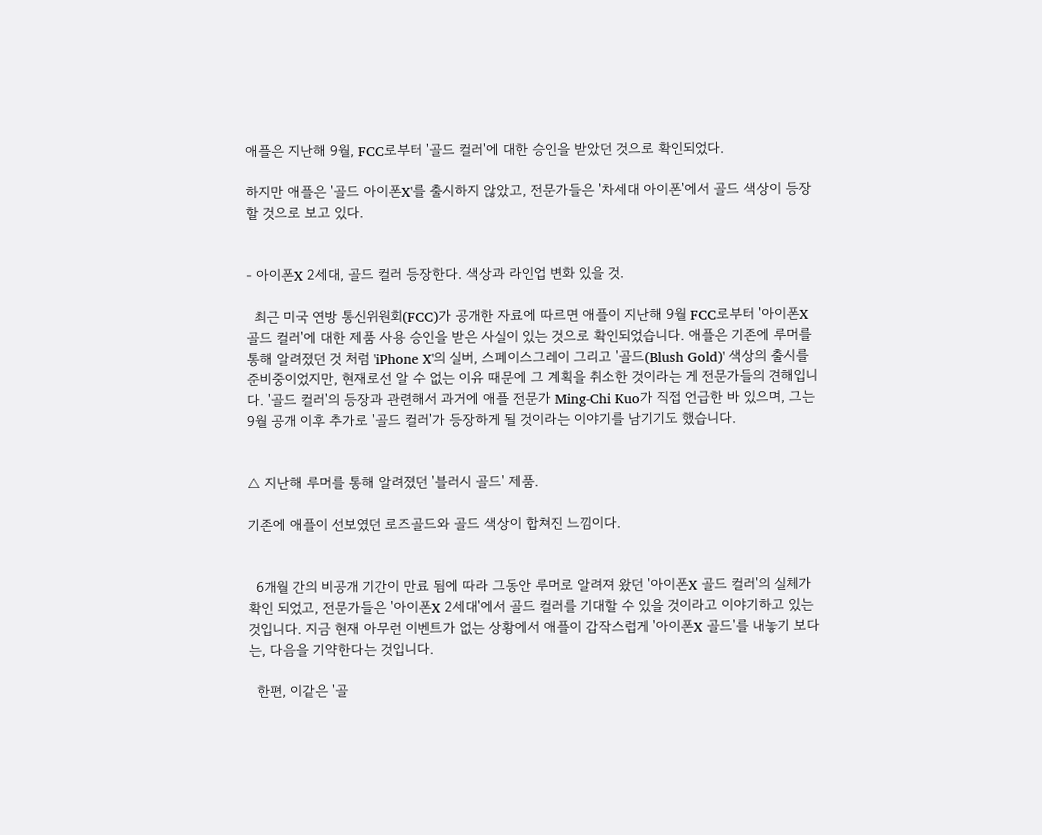애플은 지난해 9월, FCC로부터 '골드 컬러'에 대한 승인을 받았던 것으로 확인되었다.

하지만 애플은 '골드 아이폰X'를 출시하지 않았고, 전문가들은 '차세대 아이폰'에서 골드 색상이 등장할 것으로 보고 있다.


- 아이폰X 2세대, 골드 컬러 등장한다. 색상과 라인업 변화 있을 것.

  최근 미국 연방 통신위원회(FCC)가 공개한 자료에 따르면 애플이 지난해 9월 FCC로부터 '아이폰X 골드 컬러'에 대한 제품 사용 승인을 받은 사실이 있는 것으로 확인되었습니다. 애플은 기존에 루머를 통해 알려졌던 것 처럼 'iPhone X'의 실버, 스페이스그레이 그리고 '골드(Blush Gold)' 색상의 출시를 준비중이었지만, 현재로선 알 수 없는 이유 때문에 그 계획을 취소한 것이라는 게 전문가들의 견해입니다. '골드 컬러'의 등장과 관련해서 과거에 애플 전문가 Ming-Chi Kuo가 직접 언급한 바 있으며, 그는 9월 공개 이후 추가로 '골드 컬러'가 등장하게 될 것이라는 이야기를 남기기도 했습니다.


△ 지난해 루머를 통해 알려졌던 '블러시 골드' 제품.

기존에 애플이 선보였던 로즈골드와 골드 색상이 합쳐진 느낌이다.


  6개월 간의 비공개 기간이 만료 됨에 따라 그동안 루머로 알려져 왔던 '아이폰X 골드 컬러'의 실체가 확인 되었고, 전문가들은 '아이폰X 2세대'에서 골드 컬러를 기대할 수 있을 것이라고 이야기하고 있는 것입니다. 지금 현재 아무런 이벤트가 없는 상황에서 애플이 갑작스럽게 '아이폰X 골드'를 내놓기 보다는, 다음을 기약한다는 것입니다.

  한편, 이같은 '골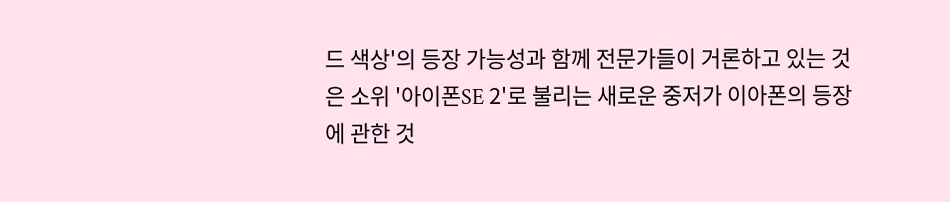드 색상'의 등장 가능성과 함께 전문가들이 거론하고 있는 것은 소위 '아이폰SE 2'로 불리는 새로운 중저가 이아폰의 등장에 관한 것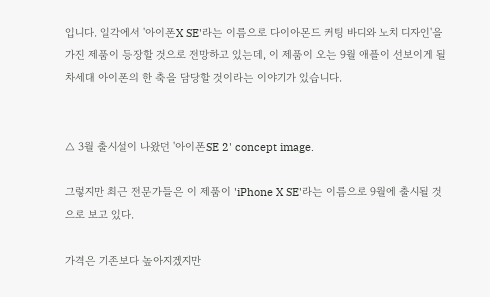입니다. 일각에서 '아이폰X SE'라는 이름으로 다이아몬드 커팅 바디와 노치 디자인'을 가진 제품이 등장할 것으로 전망하고 있는데, 이 제품이 오는 9월 애플이 선보이게 될 차세대 아이폰의 한 축을 담당할 것이라는 이야기가 있습니다.


△ 3월 출시설이 나왔던 '아이폰SE 2' concept image.

그렇지만 최근 전문가들은 이 제품이 'iPhone X SE'라는 이름으로 9월에 출시될 것으로 보고 있다.

가격은 기존보다 높아지겠지만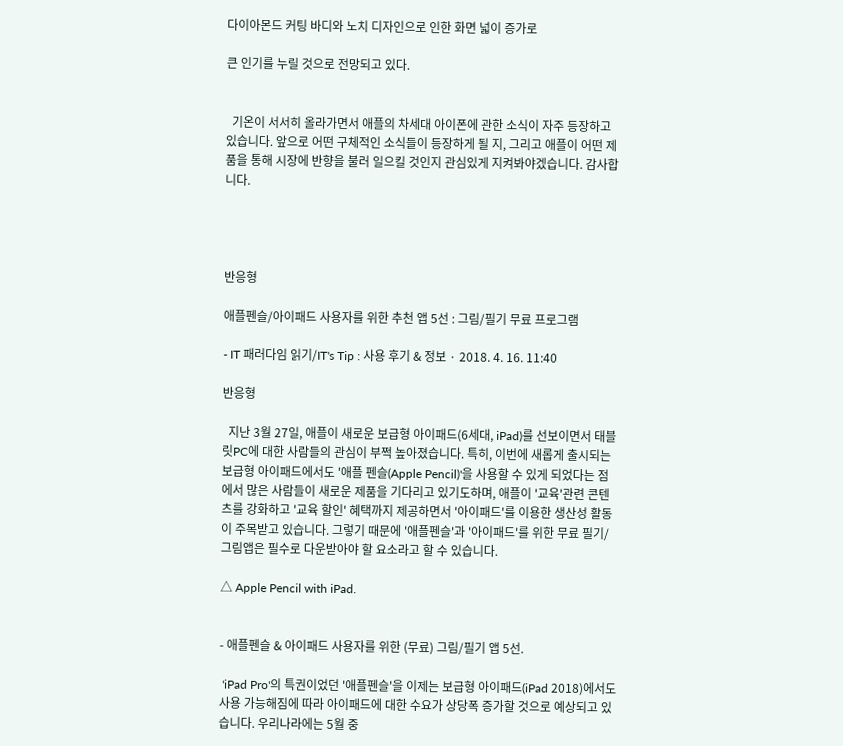다이아몬드 커팅 바디와 노치 디자인으로 인한 화면 넓이 증가로

큰 인기를 누릴 것으로 전망되고 있다.


  기온이 서서히 올라가면서 애플의 차세대 아이폰에 관한 소식이 자주 등장하고 있습니다. 앞으로 어떤 구체적인 소식들이 등장하게 될 지, 그리고 애플이 어떤 제품을 통해 시장에 반향을 불러 일으킬 것인지 관심있게 지켜봐야겠습니다. 감사합니다.




반응형

애플펜슬/아이패드 사용자를 위한 추천 앱 5선 : 그림/필기 무료 프로그램

- IT 패러다임 읽기/IT's Tip : 사용 후기 & 정보 · 2018. 4. 16. 11:40

반응형

  지난 3월 27일, 애플이 새로운 보급형 아이패드(6세대, iPad)를 선보이면서 태블릿PC에 대한 사람들의 관심이 부쩍 높아졌습니다. 특히, 이번에 새롭게 출시되는 보급형 아이패드에서도 '애플 펜슬(Apple Pencil)'을 사용할 수 있게 되었다는 점에서 많은 사람들이 새로운 제품을 기다리고 있기도하며, 애플이 '교육'관련 콘텐츠를 강화하고 '교육 할인' 혜택까지 제공하면서 '아이패드'를 이용한 생산성 활동이 주목받고 있습니다. 그렇기 때문에 '애플펜슬'과 '아이패드'를 위한 무료 필기/그림앱은 필수로 다운받아야 할 요소라고 할 수 있습니다.

△ Apple Pencil with iPad.


- 애플펜슬 & 아이패드 사용자를 위한 (무료) 그림/필기 앱 5선.

 'iPad Pro'의 특권이었던 '애플펜슬'을 이제는 보급형 아이패드(iPad 2018)에서도 사용 가능해짐에 따라 아이패드에 대한 수요가 상당폭 증가할 것으로 예상되고 있습니다. 우리나라에는 5월 중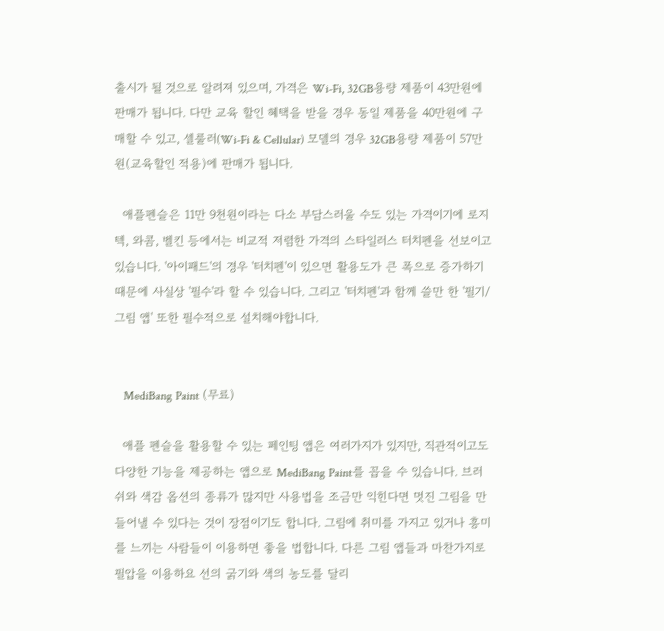출시가 될 것으로 알려져 있으며, 가격은 Wi-Fi, 32GB용량 제품이 43만원에 판매가 됩니다. 다만 교육 할인 혜택을 받을 경우 동일 제품을 40만원에 구매할 수 있고, 셀룰러(Wi-Fi & Cellular) 모델의 경우 32GB용량 제품이 57만원(교육할인 적용)에 판매가 됩니다.

  애플펜슬은 11만 9천원이라는 다소 부담스러울 수도 있는 가격이기에 로지텍, 와콤, 벨킨 등에서는 비교적 저렴한 가격의 스타일러스 터치펜을 선보이고 있습니다. '아이패드'의 경우 '터치펜'이 있으면 활용도가 큰 폭으로 증가하기 때문에 사실상 '필수'라 할 수 있습니다. 그리고 '터치펜'과 함께 쓸만 한 '필기/그림 앱' 또한 필수적으로 설치해야합니다.


   MediBang Paint (무료)

  애플 펜슬을 활용할 수 있는 페인팅 앱은 여러가지가 있지만, 직관적이고도 다양한 기능을 제공하는 앱으로 MediBang Paint를 꼽을 수 있습니다. 브러쉬와 색감 옵션의 종류가 많지만 사용법을 조금만 익힌다면 멋진 그림을 만들어낼 수 있다는 것이 장점이기도 합니다. 그림에 취미를 가지고 있거나 흥미를 느끼는 사람들이 이용하면 좋을 법합니다. 다른 그림 앱들과 마찬가지로 필압을 이용하요 선의 굵기와 색의 농도를 달리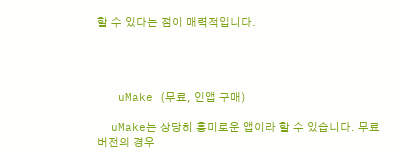할 수 있다는 점이 매력적입니다.




   uMake (무료, 인앱 구매)

  uMake는 상당히 흥미로운 앱이라 할 수 있습니다. 무료 버전의 경우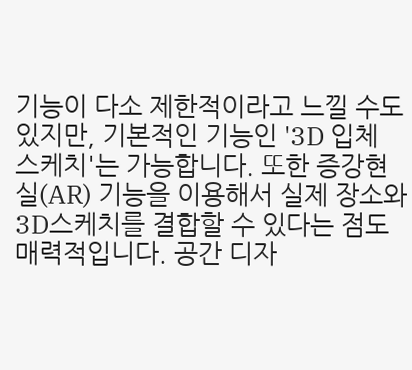기능이 다소 제한적이라고 느낄 수도 있지만, 기본적인 기능인 '3D 입체 스케치'는 가능합니다. 또한 증강현실(AR) 기능을 이용해서 실제 장소와 3D스케치를 결합할 수 있다는 점도 매력적입니다. 공간 디자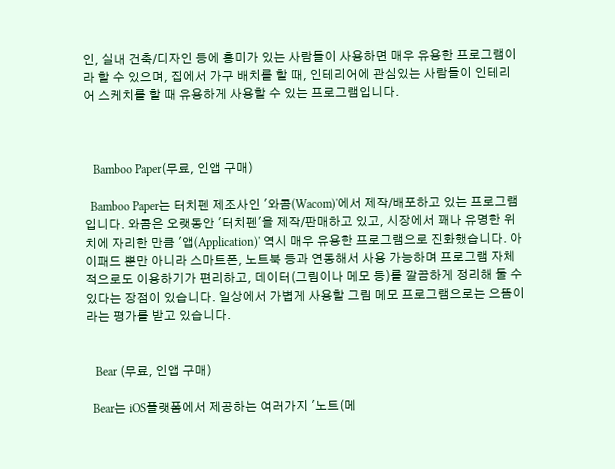인, 실내 건축/디자인 등에 흥미가 있는 사람들이 사용하면 매우 유용한 프로그램이라 할 수 있으며, 집에서 가구 배치를 할 때, 인테리어에 관심있는 사람들이 인테리어 스케치를 할 때 유용하게 사용할 수 있는 프로그램입니다.



   Bamboo Paper(무료, 인앱 구매)

  Bamboo Paper는 터치펜 제조사인 '와콤(Wacom)'에서 제작/배포하고 있는 프로그램입니다. 와콤은 오랫동안 '터치펜'을 제작/판매하고 있고, 시장에서 꽤나 유명한 위치에 자리한 만큼 '앱(Application)' 역시 매우 유용한 프로그램으로 진화했습니다. 아이패드 뿐만 아니라 스마트폰, 노트북 등과 연동해서 사용 가능하며 프로그램 자체적으로도 이용하기가 편리하고, 데이터(그림이나 메모 등)를 깔끔하게 정리해 둘 수 있다는 장점이 있습니다. 일상에서 가볍게 사용할 그림 메모 프로그램으로는 으뜸이라는 평가를 받고 있습니다.


   Bear (무료, 인앱 구매)

  Bear는 iOS플랫폼에서 제공하는 여러가지 '노트(메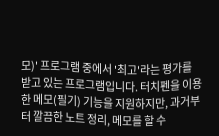모)' 프로그램 중에서 '최고'라는 평가를 받고 있는 프로그램입니다. 터치펜을 이용한 메모(필기) 기능을 지원하지만, 과거부터 깔끔한 노트 정리, 메모를 할 수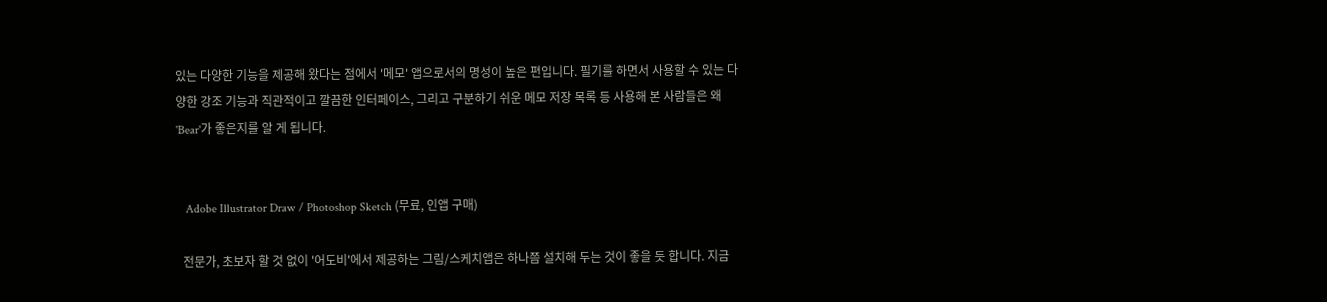있는 다양한 기능을 제공해 왔다는 점에서 '메모' 앱으로서의 명성이 높은 편입니다. 필기를 하면서 사용할 수 있는 다양한 강조 기능과 직관적이고 깔끔한 인터페이스, 그리고 구분하기 쉬운 메모 저장 목록 등 사용해 본 사람들은 왜 'Bear'가 좋은지를 알 게 됩니다.


   Adobe Illustrator Draw / Photoshop Sketch (무료, 인앱 구매)

  전문가, 초보자 할 것 없이 '어도비'에서 제공하는 그림/스케치앱은 하나쯤 설치해 두는 것이 좋을 듯 합니다. 지금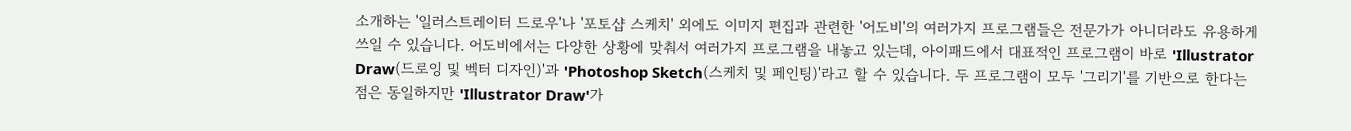소개하는 '일러스트레이터 드로우'나 '포토샵 스케치' 외에도 이미지 편집과 관련한 '어도비'의 여러가지 프로그램들은 전문가가 아니더라도 유용하게 쓰일 수 있습니다. 어도비에서는 다양한 상황에 맞춰서 여러가지 프로그램을 내놓고 있는데, 아이패드에서 대표적인 프로그램이 바로 'Illustrator Draw(드로잉 및 벡터 디자인)'과 'Photoshop Sketch(스케치 및 페인팅)'라고 할 수 있습니다. 두 프로그램이 모두 '그리기'를 기반으로 한다는 점은 동일하지만 'Illustrator Draw'가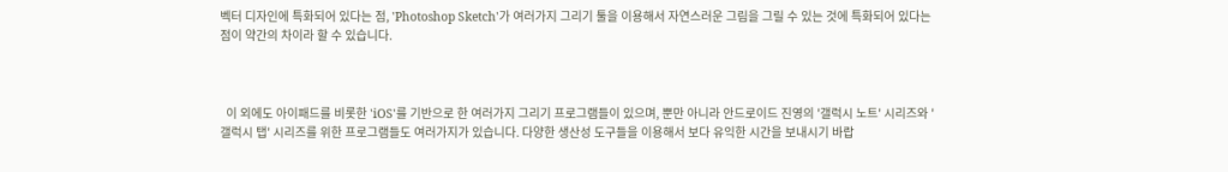벡터 디자인에 특화되어 있다는 점, 'Photoshop Sketch'가 여러가지 그리기 툴을 이용해서 자연스러운 그림을 그릴 수 있는 것에 특화되어 있다는 점이 약간의 차이라 할 수 있습니다.



  이 외에도 아이패드를 비롯한 'iOS'를 기반으로 한 여러가지 그리기 프로그램들이 있으며, 뿐만 아니라 안드로이드 진영의 '갤럭시 노트' 시리즈와 '갤럭시 탭' 시리즈를 위한 프로그램들도 여러가지가 있습니다. 다양한 생산성 도구들을 이용해서 보다 유익한 시간을 보내시기 바랍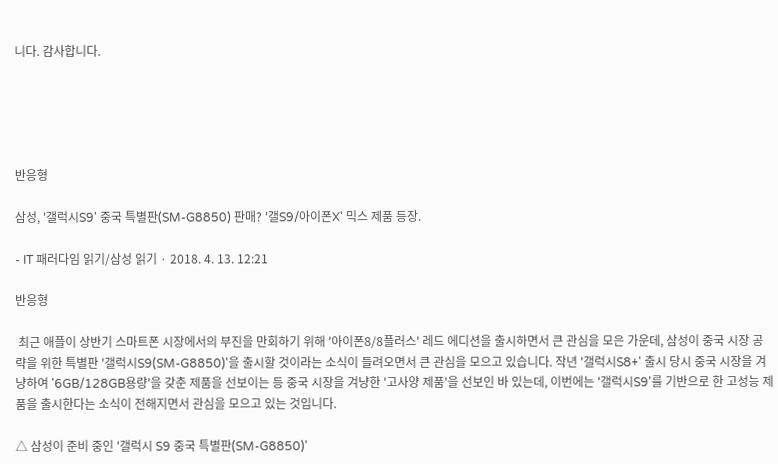니다. 감사합니다.





반응형

삼성, '갤럭시S9' 중국 특별판(SM-G8850) 판매? '갤S9/아이폰X' 믹스 제품 등장.

- IT 패러다임 읽기/삼성 읽기 · 2018. 4. 13. 12:21

반응형

 최근 애플이 상반기 스마트폰 시장에서의 부진을 만회하기 위해 '아이폰8/8플러스' 레드 에디션을 출시하면서 큰 관심을 모은 가운데, 삼성이 중국 시장 공략을 위한 특별판 '갤럭시S9(SM-G8850)'을 출시할 것이라는 소식이 들려오면서 큰 관심을 모으고 있습니다. 작년 '갤럭시S8+' 출시 당시 중국 시장을 겨냥하여 '6GB/128GB용량'을 갖춘 제품을 선보이는 등 중국 시장을 겨냥한 '고사양 제품'을 선보인 바 있는데, 이번에는 '갤럭시S9'를 기반으로 한 고성능 제품을 출시한다는 소식이 전해지면서 관심을 모으고 있는 것입니다.

△ 삼성이 준비 중인 '갤럭시 S9 중국 특별판(SM-G8850)'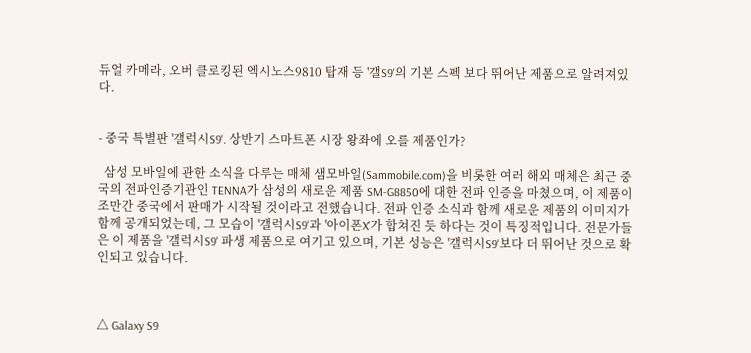듀얼 카메라, 오버 클로킹된 엑시노스9810 탑재 등 '갤S9'의 기본 스펙 보다 뛰어난 제품으로 알려져있다.


- 중국 특별판 '갤럭시S9'. 상반기 스마트폰 시장 왕좌에 오를 제품인가?

  삼성 모바일에 관한 소식을 다루는 매체 샘모바일(Sammobile.com)을 비롯한 여러 해외 매체은 최근 중국의 전파인증기관인 TENNA가 삼성의 새로운 제품 SM-G8850에 대한 전파 인증을 마쳤으며, 이 제품이 조만간 중국에서 판매가 시작될 것이라고 전했습니다. 전파 인증 소식과 함께 새로운 제품의 이미지가 함께 공개되었는데, 그 모습이 '갤럭시S9'과 '아이폰X'가 합쳐진 듯 하다는 것이 특징적입니다. 전문가들은 이 제품을 '갤럭시S9' 파생 제품으로 여기고 있으며, 기본 성능은 '갤럭시S9'보다 더 뛰어난 것으로 확인되고 있습니다.



△ Galaxy S9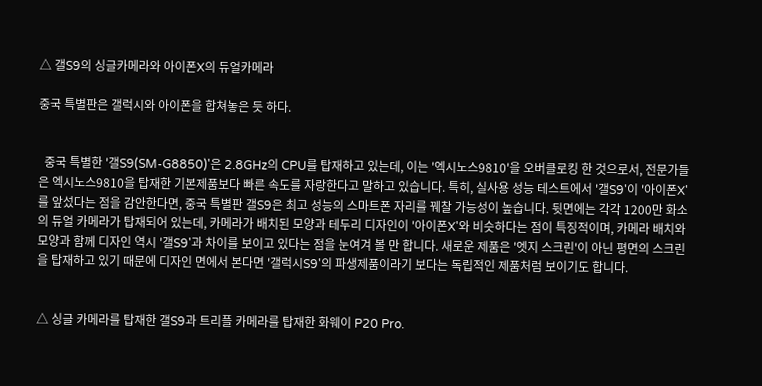△ 갤S9의 싱글카메라와 아이폰X의 듀얼카메라

중국 특별판은 갤럭시와 아이폰을 합쳐놓은 듯 하다.


  중국 특별한 '갤S9(SM-G8850)'은 2.8GHz의 CPU를 탑재하고 있는데, 이는 '엑시노스9810'을 오버클로킹 한 것으로서, 전문가들은 엑시노스9810을 탑재한 기본제품보다 빠른 속도를 자랑한다고 말하고 있습니다. 특히, 실사용 성능 테스트에서 '갤S9'이 '아이폰X'를 앞섰다는 점을 감안한다면, 중국 특별판 갤S9은 최고 성능의 스마트폰 자리를 꿰찰 가능성이 높습니다. 뒷면에는 각각 1200만 화소의 듀얼 카메라가 탑재되어 있는데, 카메라가 배치된 모양과 테두리 디자인이 '아이폰X'와 비슷하다는 점이 특징적이며, 카메라 배치와 모양과 함께 디자인 역시 '갤S9'과 차이를 보이고 있다는 점을 눈여겨 볼 만 합니다. 새로운 제품은 '엣지 스크린'이 아닌 평면의 스크린을 탑재하고 있기 때문에 디자인 면에서 본다면 '갤럭시S9'의 파생제품이라기 보다는 독립적인 제품처럼 보이기도 합니다.


△ 싱글 카메라를 탑재한 갤S9과 트리플 카메라를 탑재한 화웨이 P20 Pro.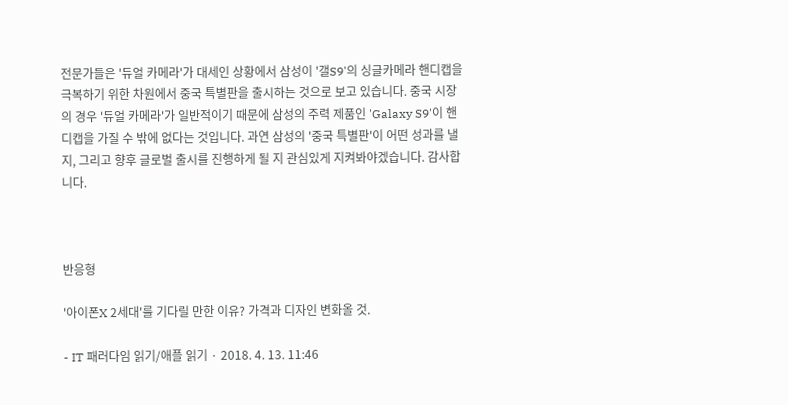전문가들은 '듀얼 카메라'가 대세인 상황에서 삼성이 '갤S9'의 싱글카메라 핸디캡을 극복하기 위한 차원에서 중국 특별판을 출시하는 것으로 보고 있습니다. 중국 시장의 경우 '듀얼 카메라'가 일반적이기 때문에 삼성의 주력 제품인 'Galaxy S9'이 핸디캡을 가질 수 밖에 없다는 것입니다. 과연 삼성의 '중국 특별판'이 어떤 성과를 낼 지, 그리고 향후 글로벌 출시를 진행하게 될 지 관심있게 지켜봐야겠습니다. 감사합니다.



반응형

'아이폰X 2세대'를 기다릴 만한 이유? 가격과 디자인 변화올 것.

- IT 패러다임 읽기/애플 읽기 · 2018. 4. 13. 11:46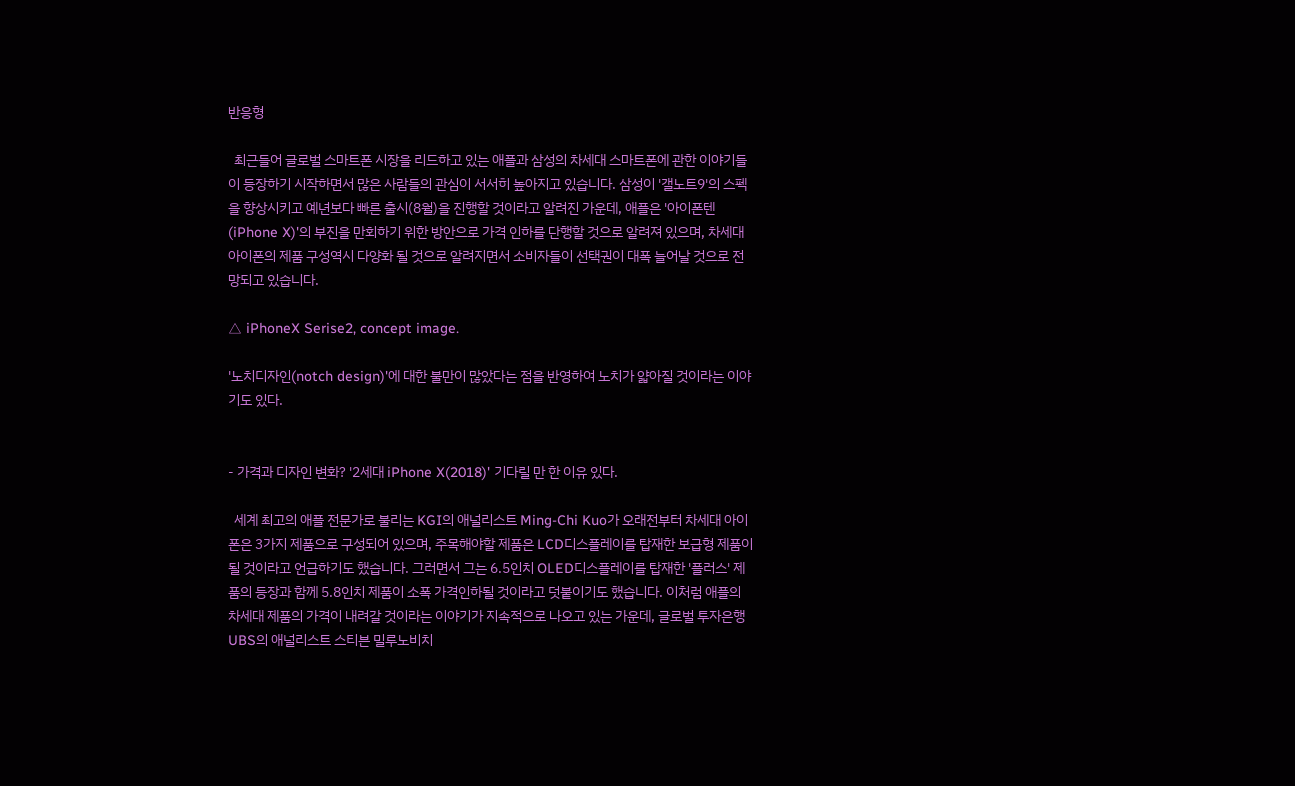반응형

  최근들어 글로벌 스마트폰 시장을 리드하고 있는 애플과 삼성의 차세대 스마트폰에 관한 이야기들이 등장하기 시작하면서 많은 사람들의 관심이 서서히 높아지고 있습니다. 삼성이 '갤노트9'의 스펙을 향상시키고 예년보다 빠른 출시(8월)을 진행할 것이라고 알려진 가운데, 애플은 '아이폰텐(iPhone X)'의 부진을 만회하기 위한 방안으로 가격 인하를 단행할 것으로 알려져 있으며, 차세대 아이폰의 제품 구성역시 다양화 될 것으로 알려지면서 소비자들이 선택권이 대폭 늘어날 것으로 전망되고 있습니다.

△ iPhoneX Serise2, concept image.

'노치디자인(notch design)'에 대한 불만이 많았다는 점을 반영하여 노치가 얇아질 것이라는 이야기도 있다.


- 가격과 디자인 변화? '2세대 iPhone X(2018)' 기다릴 만 한 이유 있다.

  세계 최고의 애플 전문가로 불리는 KGI의 애널리스트 Ming-Chi Kuo가 오래전부터 차세대 아이폰은 3가지 제품으로 구성되어 있으며, 주목해야할 제품은 LCD디스플레이를 탑재한 보급형 제품이 될 것이라고 언급하기도 했습니다. 그러면서 그는 6.5인치 OLED디스플레이를 탑재한 '플러스' 제품의 등장과 함께 5.8인치 제품이 소폭 가격인하될 것이라고 덧붙이기도 했습니다. 이처럼 애플의 차세대 제품의 가격이 내려갈 것이라는 이야기가 지속적으로 나오고 있는 가운데, 글로벌 투자은행 UBS의 애널리스트 스티븐 밀루노비치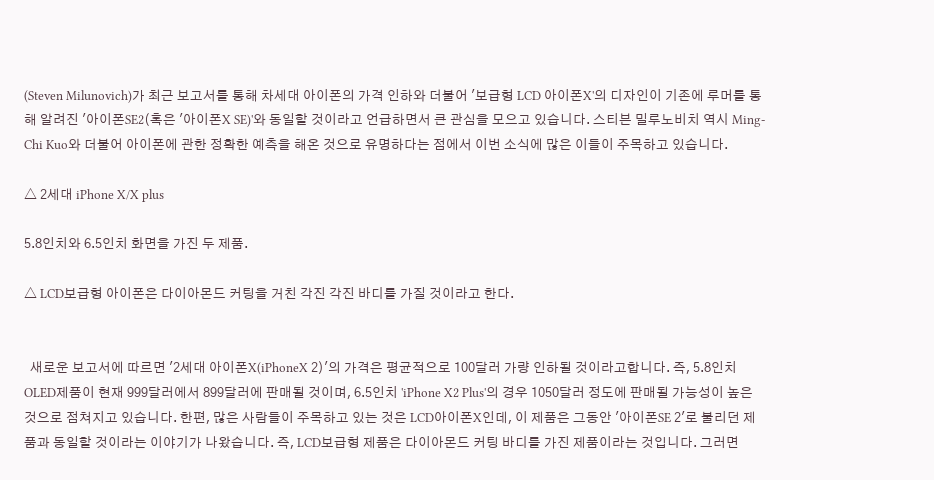(Steven Milunovich)가 최근 보고서를 통해 차세대 아이폰의 가격 인하와 더불어 '보급형 LCD 아이폰X'의 디자인이 기존에 루머를 통해 알려진 '아이폰SE2(혹은 '아이폰X SE)'와 동일할 것이라고 언급하면서 큰 관심을 모으고 있습니다. 스티븐 밀루노비치 역시 Ming-Chi Kuo와 더불어 아이폰에 관한 정확한 예측을 해온 것으로 유명하다는 점에서 이번 소식에 많은 이들이 주목하고 있습니다.

△ 2세대 iPhone X/X plus

5.8인치와 6.5인치 화면을 가진 두 제품.

△ LCD보급형 아이폰은 다이아몬드 커팅을 거친 각진 각진 바디를 가질 것이라고 한다.


  새로운 보고서에 따르면 '2세대 아이폰X(iPhoneX 2)'의 가격은 평균적으로 100달러 가량 인하될 것이라고합니다. 즉, 5.8인치 OLED제품이 현재 999달러에서 899달러에 판매될 것이며, 6.5인치 'iPhone X2 Plus'의 경우 1050달러 정도에 판매될 가능성이 높은 것으로 점쳐지고 있습니다. 한편, 많은 사람들이 주목하고 있는 것은 LCD아이폰X인데, 이 제품은 그동안 '아이폰SE 2'로 불리던 제품과 동일할 것이라는 이야기가 나왔습니다. 즉, LCD보급형 제품은 다이아몬드 커팅 바디를 가진 제품이라는 것입니다. 그러면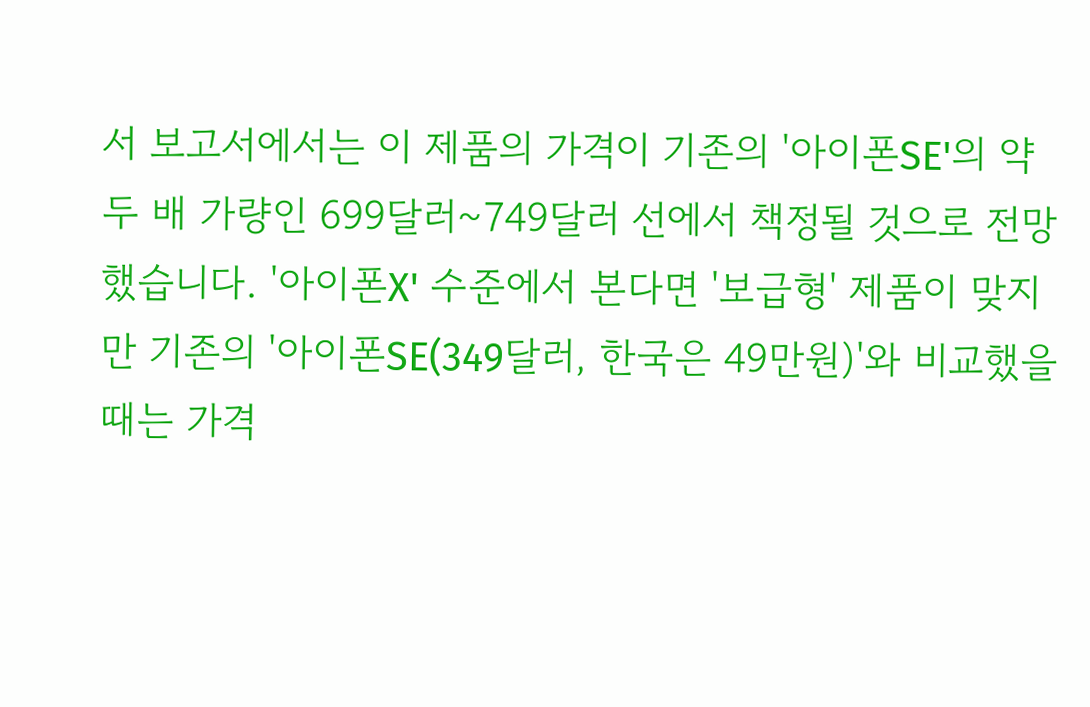서 보고서에서는 이 제품의 가격이 기존의 '아이폰SE'의 약 두 배 가량인 699달러~749달러 선에서 책정될 것으로 전망했습니다. '아이폰X' 수준에서 본다면 '보급형' 제품이 맞지만 기존의 '아이폰SE(349달러, 한국은 49만원)'와 비교했을 때는 가격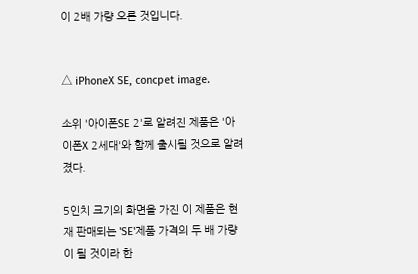이 2배 가량 오른 것입니다.


△ iPhoneX SE, concpet image.

소위 '아이폰SE 2'로 알려진 제품은 '아이폰X 2세대'와 함께 출시될 것으로 알려졌다.

5인치 크기의 화면을 가진 이 제품은 현재 판매되는 'SE'제품 가격의 두 배 가량이 될 것이라 한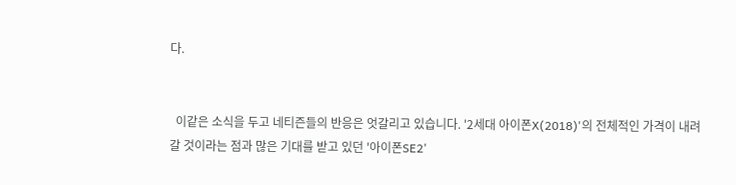다.


  이같은 소식을 두고 네티즌들의 반응은 엇갈리고 있습니다. '2세대 아이폰X(2018)'의 전체적인 가격이 내려갈 것이라는 점과 많은 기대를 받고 있던 '아이폰SE2'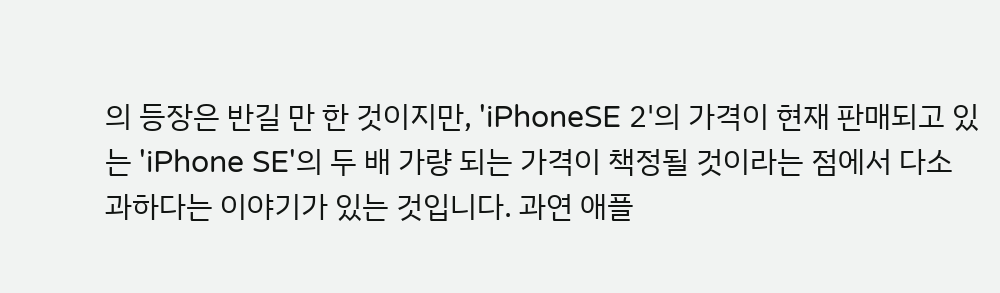의 등장은 반길 만 한 것이지만, 'iPhoneSE 2'의 가격이 현재 판매되고 있는 'iPhone SE'의 두 배 가량 되는 가격이 책정될 것이라는 점에서 다소 과하다는 이야기가 있는 것입니다. 과연 애플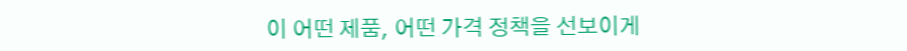이 어떤 제품, 어떤 가격 정책을 선보이게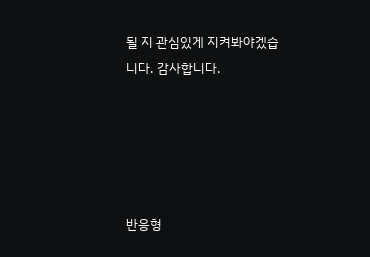될 지 관심있게 지켜봐야겠습니다. 감사합니다.





반응형